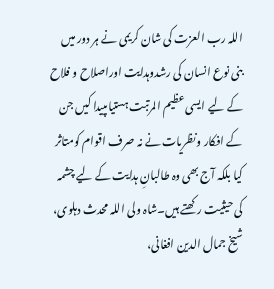اللہ رب العزت کی شان کریمی نے ہر دور میں بنی نوع انسان کی رشدوہدایت اوراصلاح و فلاح کے لیے ایسی عظیم المرتبت ہستیاںپیدا کیں جن کے افکار ونظریات نے نہ صرف اقوام کومتاثر کیا بلکہ آج بھی وہ طالبانِ ہدایت کے لیے چشمہ کی حیثیت رکھتے ہیں۔شاہ ولی اللہ محدث دہلوی، شیخ جمال الدین افغانی،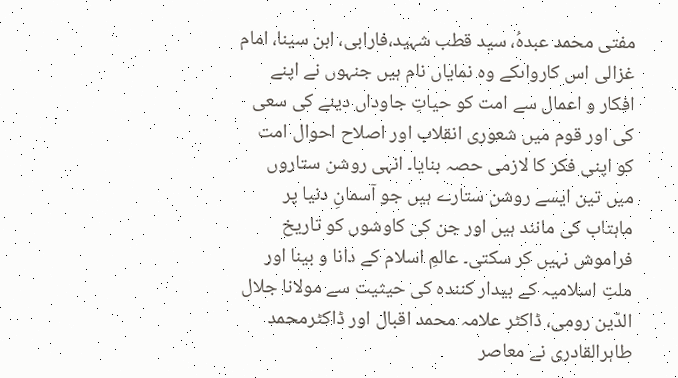مفتی محمد عبدہُ، سید قطب شہید،فارابی، ابن سینا، امام غزالی اس کارواںکے وہ نمایاں نام ہیں جنہوں نے اپنے افکار و اعمال سے امت کو حیاتِ جاوداں دینے کی سعی کی اور قوم میں شعوری انقلاب اور اصلاح احوال امت کو اپنی فکر کا لازمی حصہ بنایا۔ انہی روشن ستاروں میں تین ایسے روشن ستارے ہیں جو آسمانِ دنیا پر ماہتاب کی مانند ہیں اور جن کی کاوشوں کو تاریخ فراموش نہیں کر سکتی۔ عالمِ اسلام کے دانا و بینا اور ملتِ اسلامیہ کے بیدار کنندہ کی حیثیت سے مولانا جلال الدّین رومی، ڈاکٹر علامہ محمد اقبال اور ڈاکٹرمحمد طاہرالقادری نے معاصر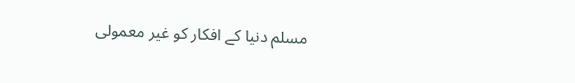مسلم دنیا کے افکار کو غیر معمولی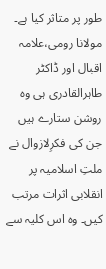طور پر متاثر کیا ہے۔ مولانا رومی،علامہ اقبال اور ڈاکٹر طاہرالقادری ہی وہ روشن ستارے ہیں جن کی فکرِلازوال نے ملتِ اسلامیہ پر انقلابی اثرات مرتب کیں۔ وہ اس کلیہ سے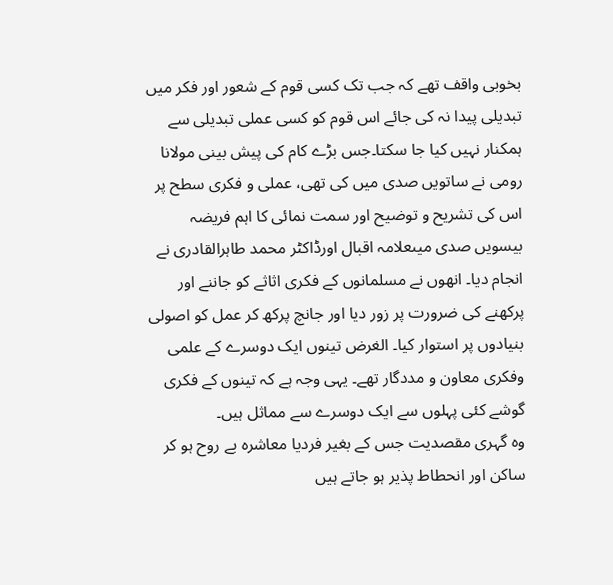بخوبی واقف تھے کہ جب تک کسی قوم کے شعور اور فکر میں تبدیلی پیدا نہ کی جائے اس قوم کو کسی عملی تبدیلی سے ہمکنار نہیں کیا جا سکتا۔جس بڑے کام کی پیش بینی مولانا رومی نے ساتویں صدی میں کی تھی، عملی و فکری سطح پر اس کی تشریح و توضیح اور سمت نمائی کا اہم فریضہ بیسویں صدی میںعلامہ اقبال اورڈاکٹر محمد طاہرالقادری نے انجام دیا۔ انھوں نے مسلمانوں کے فکری اثاثے کو جاننے اور پرکھنے کی ضرورت پر زور دیا اور جانچ پرکھ کر عمل کو اصولی بنیادوں پر استوار کیا۔ الغرض تینوں ایک دوسرے کے علمی وفکری معاون و مددگار تھے۔ یہی وجہ ہے کہ تینوں کے فکری گوشے کئی پہلوں سے ایک دوسرے سے مماثل ہیں۔
وہ گہری مقصدیت جس کے بغیر فردیا معاشرہ بے روح ہو کر ساکن اور انحطاط پذیر ہو جاتے ہیں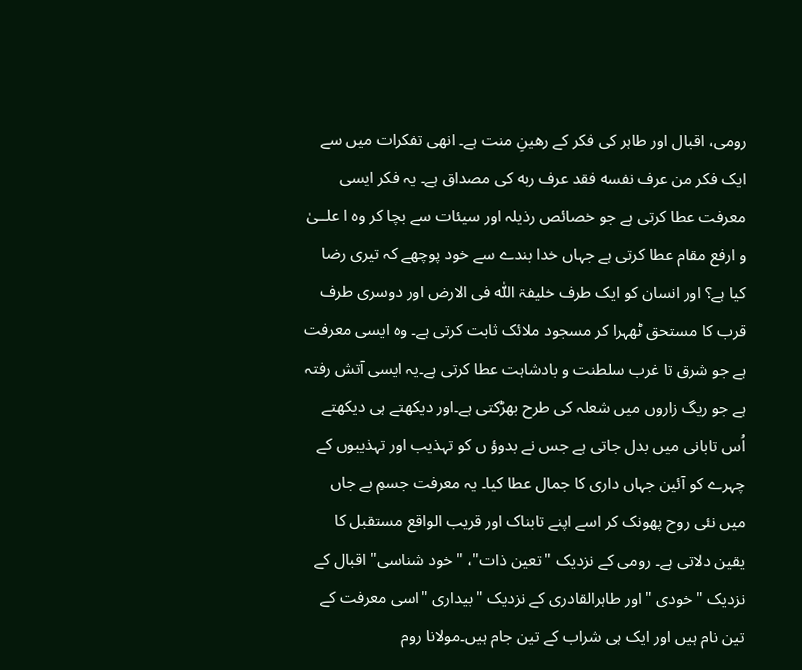رومی، اقبال اور طاہر کی فکر کے رھینِ منت ہے۔ انھی تفکرات میں سے ایک فکر من عرف نفسه فقد عرف ربه کی مصداق ہے۔ یہ فکر ایسی معرفت عطا کرتی ہے جو خصائص رذیلہ اور سیئات سے بچا کر وہ ا علــیٰ و ارفع مقام عطا کرتی ہے جہاں خدا بندے سے خود پوچھے کہ تیری رضا کیا ہے؟ اور انسان کو ایک طرف خلیفۃ اللّٰہ فی الارض اور دوسری طرف قرب کا مستحق ٹھہرا کر مسجود ملائک ثابت کرتی ہے۔ وہ ایسی معرفت ہے جو شرق تا غرب سلطنت و بادشاہت عطا کرتی ہے۔یہ ایسی آتش رفتہ ہے جو ریگ زاروں میں شعلہ کی طرح بھڑکتی ہے۔اور دیکھتے ہی دیکھتے اُس تابانی میں بدل جاتی ہے جس نے بدوؤ ں کو تہذیب اور تہذیبوں کے چہرے کو آئین جہاں داری کا جمال عطا کیا۔ یہ معرفت جسمِ بے جاں میں نئی روح پھونک کر اسے اپنے تابناک اور قریب الواقع مستقبل کا یقین دلاتی ہے۔ رومی کے نزدیک "تعین ذات"، "خود شناسی" اقبال کے نزدیک "خودی "اور طاہرالقادری کے نزدیک "بیداری "اسی معرفت کے تین نام ہیں اور ایک ہی شراب کے تین جام ہیں۔مولانا روم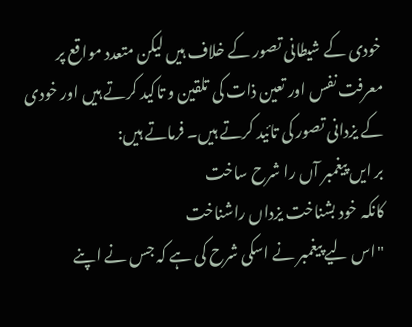خودی کے شیطانی تصور کے خلاف ہیں لیکن متعدد مواقع پر معرفت نفس اور تعین ذات کی تلقین و تاکید کرتے ہیں اور خودی کے یزدانی تصور کی تائید کرتے ہیں۔ فرماتے ہیں:
بر ایں پیغمبر آں را شرح ساخت
کانکہ خود بشناخت یزداں راشناخت
"اس لیے پیغمبر نے اسکی شرح کی ہے کہ جس نے اپنے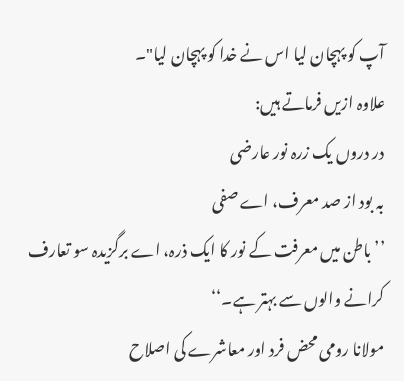آپ کو پہچان لیا اس نے خدا کو پہچان لیا"۔
علاوہ ازیں فرماتے ہیں:
در دروں یک زرہ نور عارضی
بہ بود از صد معرف، اے صفی
’’باطن میں معرفت کے نور کا ایک ذرہ، اے برگزیدہ سو تعارف کرانے والوں سے بہتر ہے۔‘‘
مولانا رومی محض فرد اور معاشرے کی اصلاح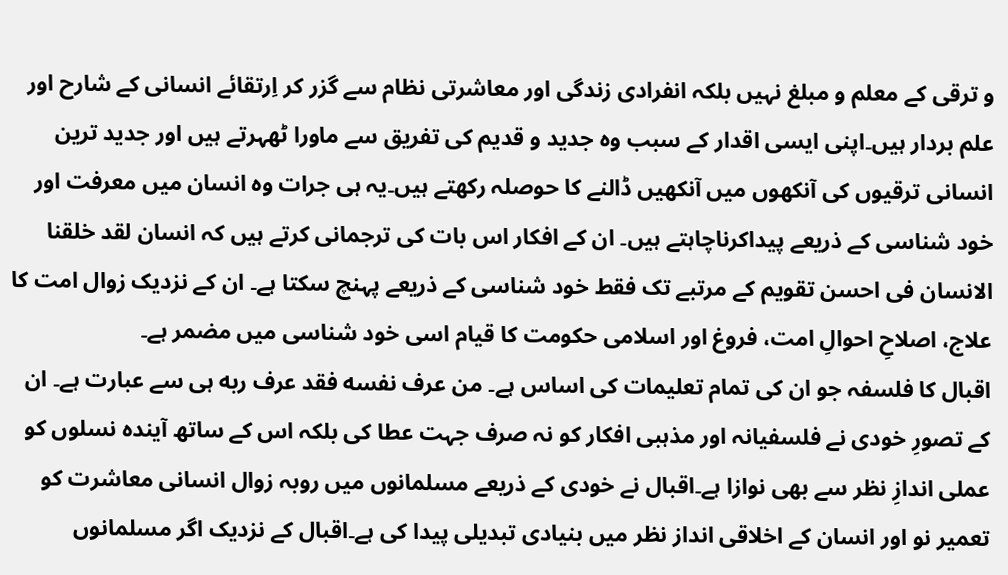و ترقی کے معلم و مبلغ نہیں بلکہ انفرادی زندگی اور معاشرتی نظام سے گزر کر اِرتقائے انسانی کے شارح اور علم بردار ہیں۔اپنی ایسی اقدار کے سبب وہ جدید و قدیم کی تفریق سے ماورا ٹھہرتے ہیں اور جدید ترین انسانی ترقیوں کی آنکھوں میں آنکھیں ڈالنے کا حوصلہ رکھتے ہیں۔یہ ہی جرات وہ انسان میں معرفت اور خود شناسی کے ذریعے پیداکرناچاہتے ہیں۔ ان کے افکار اس بات کی ترجمانی کرتے ہیں کہ انسان لقد خلقنا الانسان فی احسن تقویم کے مرتبے تک فقط خود شناسی کے ذریعے پہنچ سکتا ہے۔ ان کے نزدیک زوال امت کا علاج، اصلاحِ احوالِ امت، فروغ اور اسلامی حکومت کا قیام اسی خود شناسی میں مضمر ہے۔
اقبال کا فلسفہ جو ان کی تمام تعلیمات کی اساس ہے۔ من عرف نفسه فقد عرف ربه ہی سے عبارت ہے۔ ان کے تصورِ خودی نے فلسفیانہ اور مذہبی افکار کو نہ صرف جہت عطا کی بلکہ اس کے ساتھ آیندہ نسلوں کو عملی اندازِ نظر سے بھی نوازا ہے۔اقبال نے خودی کے ذریعے مسلمانوں میں روبہ زوال انسانی معاشرت کو تعمیر نو اور انسان کے اخلاقی انداز نظر میں بنیادی تبدیلی پیدا کی ہے۔اقبال کے نزدیک اگر مسلمانوں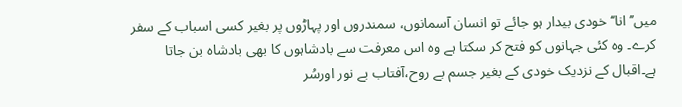میں’’انا‘‘ خودی بیدار ہو جائے تو انسان آسمانوں، سمندروں اور پہاڑوں پر بغیر کسی اسباب کے سفر کرے۔ وہ کئی جہانوں کو فتح کر سکتا ہے وہ اس معرفت سے بادشاہوں کا بھی بادشاہ بن جاتا ہے۔اقبال کے نزدیک خودی کے بغیر جسم بے روح،آفتاب بے نور اورسُر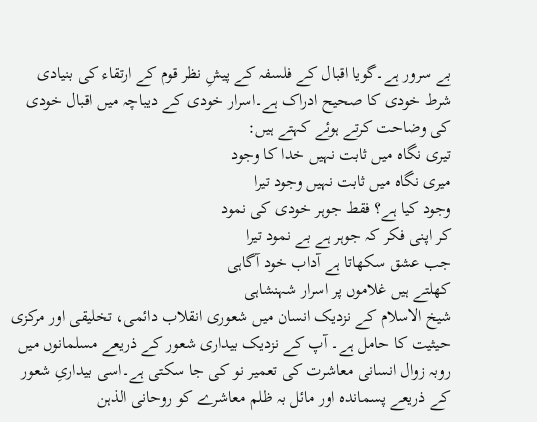بے سرور ہے۔گویا اقبال کے فلسفہ کے پیشِ نظر قوم کے ارتقاء کی بنیادی شرط خودی کا صحیح ادراک ہے۔اسرار خودی کے دیباچہ میں اقبال خودی کی وضاحت کرتے ہوئے کہتے ہیں:
تیری نگاہ میں ثابت نہیں خدا کا وجود
میری نگاہ میں ثابت نہیں وجود تیرا
وجود کیا ہے؟ فقط جوہر خودی کی نمود
کر اپنی فکر کہ جوہر ہے بے نمود تیرا
جب عشق سکھاتا ہے آداب خود آگاہی
کھلتے ہیں غلاموں پر اسرار شہنشاہی
شیخ الاسلام کے نزدیک انسان میں شعوری انقلاب دائمی، تخلیقی اور مرکزی حیثیت کا حامل ہے۔ آپ کے نزدیک بیداری شعور کے ذریعے مسلمانوں میں روبہ زوال انسانی معاشرت کی تعمیر نو کی جا سکتی ہے۔اسی بیداریِ شعور کے ذریعے پسماندہ اور مائل بہ ظلم معاشرے کو روحانی الذہن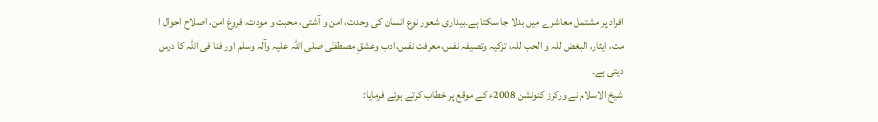افراد پر مشتمل معاشرے میں بدلا جا سکتا ہے۔بیداری شعور نوع انسان کی وحدت، امن و آشتی، محبت و مودت، فروغ امن، اصلاح احوال ا مت، ایثار، البغض للہ و الحب للہ، تزکیہ وتصیفہ نفس،معرفت نفس،ادب وعشقِ مصطفـٰی صلی اللہ علیہ وآلہ وسلم اور فنا فی اللہ کا درس دیتی ہے۔
شیخ الاسلام نے ورکرز کنونشن 2008ء کے موقع پر خطاب کرتے ہوئے فرمایا: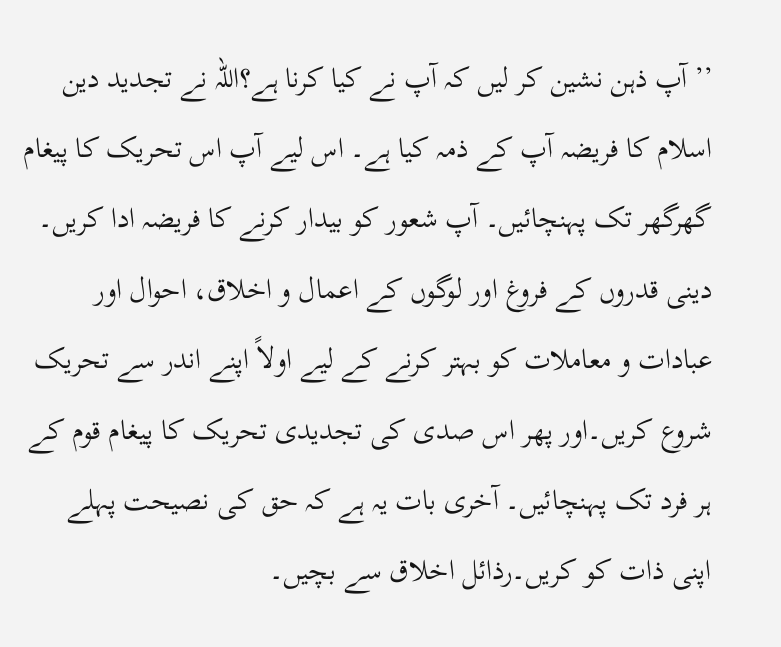’’آپ ذہن نشین کر لیں کہ آپ نے کیا کرنا ہے؟اللہ نے تجدید دین اسلام کا فریضہ آپ کے ذمہ کیا ہے۔ اس لیے آپ اس تحریک کا پیغام گھرگھر تک پہنچائیں۔ آپ شعور کو بیدار کرنے کا فریضہ ادا کریں۔ دینی قدروں کے فروغ اور لوگوں کے اعمال و اخلاق، احوال اور عبادات و معاملات کو بہتر کرنے کے لیے اولاً اپنے اندر سے تحریک شروع کریں۔اور پھر اس صدی کی تجدیدی تحریک کا پیغام قوم کے ہر فرد تک پہنچائیں۔ آخری بات یہ ہے کہ حق کی نصیحت پہلے اپنی ذات کو کریں۔رذائل اخلاق سے بچیں۔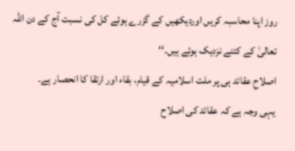روز اپنا محاسبہ کریں اوردیکھیں کے گزرے ہوئے کل کی نسبت آج کے دن اللہ تعالیٰ کے کتنے نزدیک ہوئے ہیں۔‘‘
اصلاحِ عقائد ہی پر ملت اسلامیہ کے قیام، بقاء اور ارتقا کا انحصار ہے۔
یہی وجہ ہے کہ عقائد کی اصلاح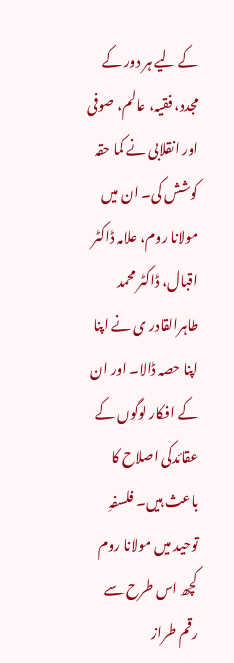کے لیے ہر دور کے مجدد، فقیہ، عالم، صوفی اور انقلابی نے کما حقہ کوشش کی۔ ان میں مولانا روم، علامہ ڈاکٹر اقبال، ڈاکٹر محمد طاہرالقادر ی نے اپنا اپنا حصہ ڈالا۔ اور ان کے افکار لوگوں کے عقائدکی اصلاح کا باعث ہیں۔ فلسفہِ توحید میں مولانا روم کچھ اس طرح سے رقم طراز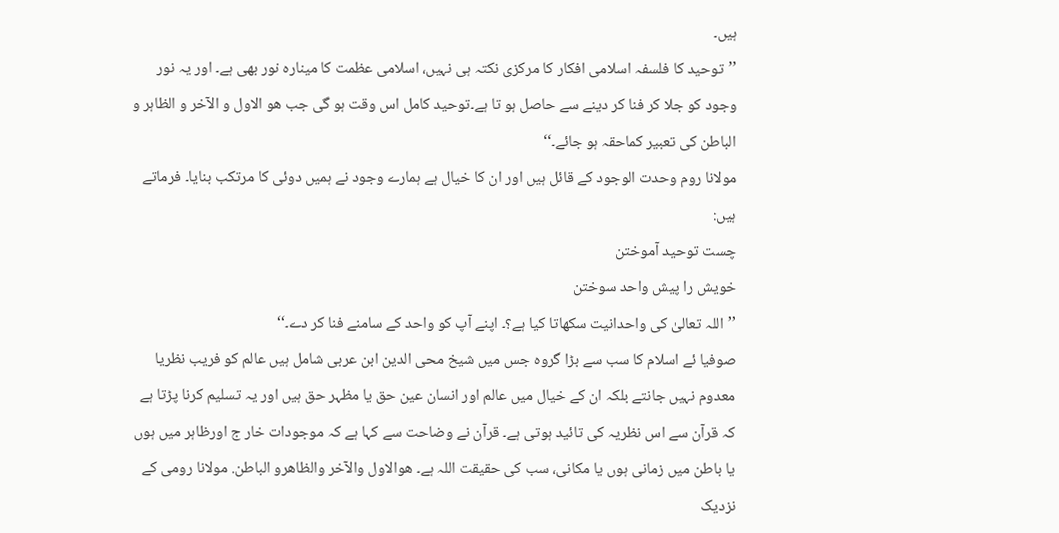ہیں۔
’’توحید کا فلسفہ اسلامی افکار کا مرکزی نکتہ ہی نہیں، اسلامی عظمت کا مینارہ نور بھی ہے۔ اور یہ نور وجود کو جلا کر فنا کر دینے سے حاصل ہو تا ہے۔توحید کامل اس وقت ہو گی جب ھو الاول و الآخر و الظاہر و الباطن کی تعبیر کماحقہ ہو جائے۔‘‘
مولانا روم وحدت الوجود کے قائل ہیں اور ان کا خیال ہے ہمارے وجود نے ہمیں دوئی کا مرتکب بنایا۔ فرماتے ہیں:
چست توحید آموختن
خویش را پیش واحد سوختن
’’اللہ تعالیٰ کی واحدانیت سکھاتا کیا ہے؟۔ اپنے آپ کو واحد کے سامنے فنا کر دے۔‘‘
صوفیا ئے اسلام کا سب سے بڑا گروہ جس میں شیخ محی الدین ابن عربی شامل ہیں عالم کو فریب نظریا معدوم نہیں جانتے بلکہ ان کے خیال میں عالم اور انسان عین حق یا مظہر حق ہیں اور یہ تسلیم کرنا پڑتا ہے کہ قرآن سے اس نظریہ کی تائید ہوتی ہے۔ قرآن نے وضاحت سے کہا ہے کہ موجودات خار ج اورظاہر میں ہوں یا باطن میں زمانی ہوں یا مکانی، سب کی حقیقت اللہ ہے۔ هوالاول والآخر والظاهرو الباطن. مولانا رومی کے نزدیک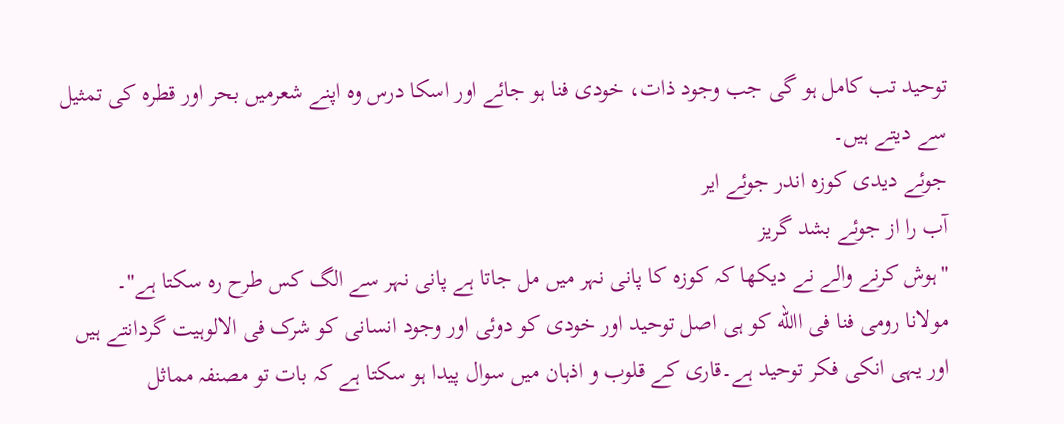توحید تب کامل ہو گی جب وجود ذات، خودی فنا ہو جائے اور اسکا درس وہ اپنے شعرمیں بحر اور قطرہ کی تمثیل سے دیتے ہیں۔
جوئے دیدی کوزہ اندر جوئے ایر
آب را از جوئے بشد گریز
"ہوش کرنے والے نے دیکھا کہ کوزہ کا پانی نہر میں مل جاتا ہے پانی نہر سے الگ کس طرح رہ سکتا ہے"۔
مولانا رومی فنا فی االله کو ہی اصل توحید اور خودی کو دوئی اور وجود انسانی کو شرک فی الالوہیت گردانتے ہیں اور یہی انکی فکر توحید ہے۔قاری کے قلوب و اذہان میں سوال پیدا ہو سکتا ہے کہ بات تو مصنفہ مماثل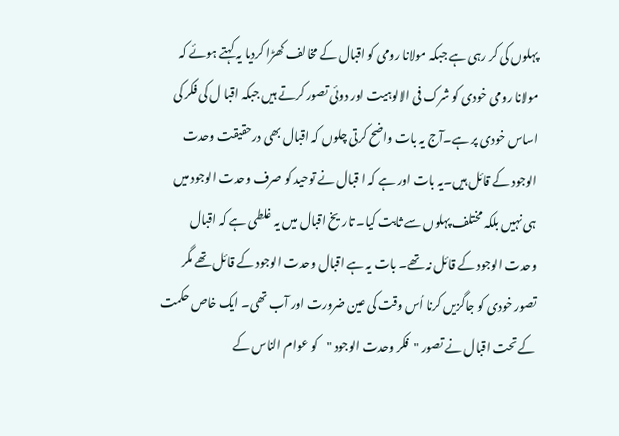پہلوں کی کر رہی ہے جبکہ مولانا رومی کو اقبال کے مخالف کھڑا کردیا یہ کہتے ہوئے کہ مولانا رومی خودی کو شرک فی الالوہیت اور دوئی تصور کرتے ہیں جبکہ اقبا ل کی فکر کی اساس خودی پر ہے۔آج یہ بات واضح کرتی چلوں کہ اقبال بھی درحقیقت وحدت الوجود کے قائل ہیں۔یہ بات اور ہے کہ ا قبال نے توحید کو صرف وحدت الوجود میں ہی نہیں بلکہ مختلف پہلوں سے ثابت کیا۔ تاریخ اقبال میں یہ غلطی ہے کہ اقبال وحدت الوجود کے قائل نہ تھے۔ بات یہ ہے اقبال وحدت الوجود کے قائل تھے مگر تصور خودی کو جاگزیں کرنا اُس وقت کی عین ضرورت اور آب تھی۔ ایک خاص حکمت کے تحت اقبال نے تصور "فکر وحدت الوجود "کو عوام الناس کے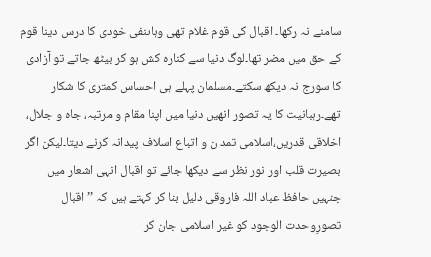سامنے نہ رکھا۔ اقبال کی قوم غلام تھی وہاںنفی خودی کا درس دینا قوم کے حق میں مضر تھا۔لوگ دنیا سے کنارہ کش ہو کر بیٹھ جاتے تو آزادی کا سورج نہ دیکھ سکتے۔مسلمان پہلے ہی احساس کمتری کا شکار تھے۔رہبانیت کا یہ تصور انھیں دنیا میں اپنا مقام و مرتبہ، جاہ و جلال، اخلاقی قدریں،اسلامی تمد ن و اتباع اسلاف پیدانہ کرنے دیتا۔لیکن اگر بصیرت قلب اور نور نظر سے دیکھا جائے تو اقبال انہی اشعار میں جنہیں حافظ عباد اللہ فاروقی دلیل بنا کر کہتے ہیں کہ ’’اقبال تصورِوحدت الوجود کو غیر اسلامی جان کر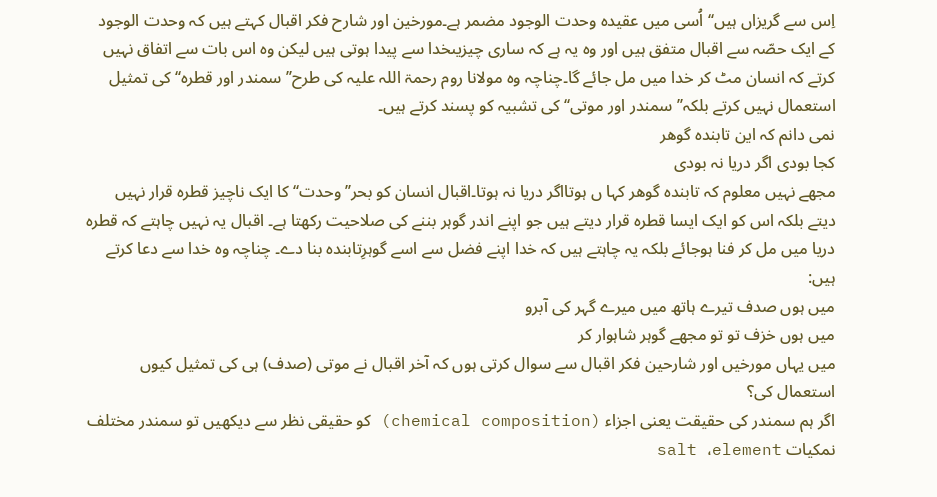اِس سے گریزاں ہیں‘‘اُسی میں عقیدہ وحدت الوجود مضمر ہے۔مورخین اور شارح فکر اقبال کہتے ہیں کہ وحدت الوجود کے ایک حصّہ سے اقبال متفق ہیں اور وہ یہ ہے کہ ساری چیزیںخدا سے پیدا ہوتی ہیں لیکن وہ اس بات سے اتفاق نہیں کرتے کہ انسان مٹ کر خدا میں مل جائے گا۔چناچہ وہ مولانا روم رحمۃ اللہ علیہ کی طرح’’ سمندر اور قطرہ‘‘ کی تمثیل استعمال نہیں کرتے بلکہ’’ سمندر اور موتی‘‘ کی تشبیہ کو پسند کرتے ہیں۔
نمی دانم کہ این تابندہ گوھر
کجا بودی اگر دریا نہ بودی
مجھے نہیں معلوم کہ تابندہ گوھر کہا ں ہوتااگر دریا نہ ہوتا۔اقبال انسان کو بحر’’وحدت‘‘ کا ایک ناچیز قطرہ قرار نہیں دیتے بلکہ اس کو ایک ایسا قطرہ قرار دیتے ہیں جو اپنے اندر گوہر بننے کی صلاحیت رکھتا ہے۔ اقبال یہ نہیں چاہتے کہ قطرہ دریا میں مل کر فنا ہوجائے بلکہ یہ چاہتے ہیں کہ خدا اپنے فضل سے اسے گوہرِتابندہ بنا دے۔ چناچہ وہ خدا سے دعا کرتے ہیں:
میں ہوں صدف تیرے ہاتھ میں میرے گہر کی آبرو
میں ہوں خزف تو تو مجھے گوہر شاہوار کر
میں یہاں مورخیں اور شارحین فکر اقبال سے سوال کرتی ہوں کہ آخر اقبال نے موتی (صدف) ہی کی تمثیل کیوں استعمال کی؟
اگر ہم سمندر کی حقیقت یعنی اجزاء (chemical composition) کو حقیقی نظر سے دیکھیں تو سمندر مختلف نمکیات salt ،element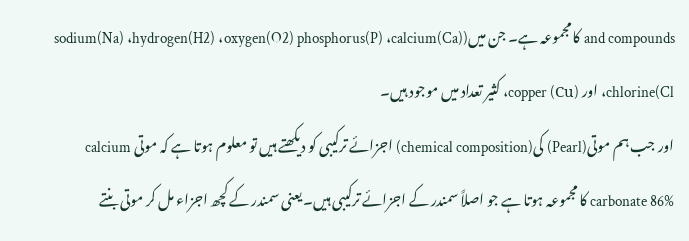and compounds کا مجموعہ ہے۔ جن میں(sodium(Na) ،hydrogen(H2) ،oxygen(O2) phosphorus(P) ،calcium(Ca) ،chlorine(Cl اور (copper (Cu، کثیر تعداد میں موجود ہیں۔
اور جب ہم موتی(Pearl) کی(chemical composition) اجزائے ترکیبی کو دیکھتے ہیں تو معلوم ہوتا ہے کہ موتی calcium carbonate 86% کا مجموعہ ہوتا ہے جو اصلاً سمندر کے اجزائے ترکیبی ہیں۔ یعنی سمندر کے کچھ اجزاء مل کر موتی بنتے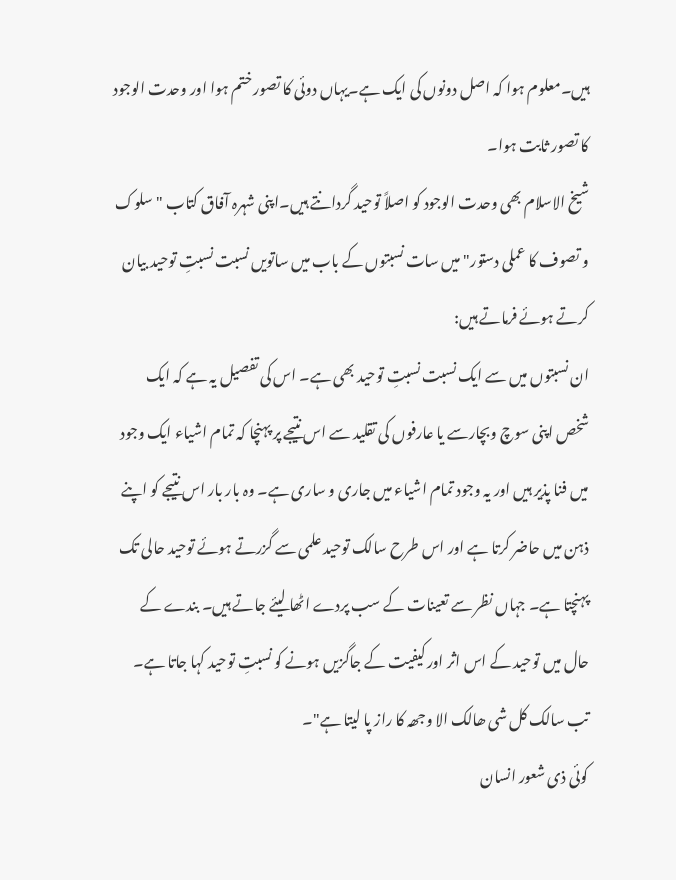ہیں۔معلوم ہوا کہ اصل دونوں کی ایک ہے۔یہاں دوئی کا تصور ختم ہوا اور وحدت الوجود کا تصور ثابت ہوا۔
شیخ الاسلام بھی وحدت الوجود کو اصلاً توحید گردانتے ہیں۔اپنی شہرہ آفاق کتاب "سلوک و تصوف کا عملی دستور" میں سات نسبتوں کے باب میں ساتویں نسبت نسبتِ توحید بیان کرتے ہوئے فرماتے ہیں:
ان نسبتوں میں سے ایک نسبت نسبتِ توحید بھی ہے۔ اس کی تفصیل یہ ہے کہ ایک شخص اپنی سوچ وبچارسے یا عارفوں کی تقلید سے اس نتیجے پر پہنچا کہ تمام اشیاء ایک وجود میں فنا پذیر ہیں اور یہ وجود تمام اشیاء میں جاری و ساری ہے۔ وہ بار بار اس نتیجے کو اپنے ذہن میں حاضر کرتا ہے اور اس طرح سالک توحید علمی سے گزرتے ہوئے توحید حالی تک پہنچتا ہے۔ جہاں نظر سے تعینات کے سب پردے اٹھا لیئے جاتے ہیں۔ بندے کے حال میں توحید کے اس اثر اور کیفیت کے جاگزیں ہونے کو نسبتِ توحید کہا جاتا ہے۔ تب سالک کل شی ھالک الا وجھہ کا راز پا لیتا ہے"۔
کوئی ذی شعور انسان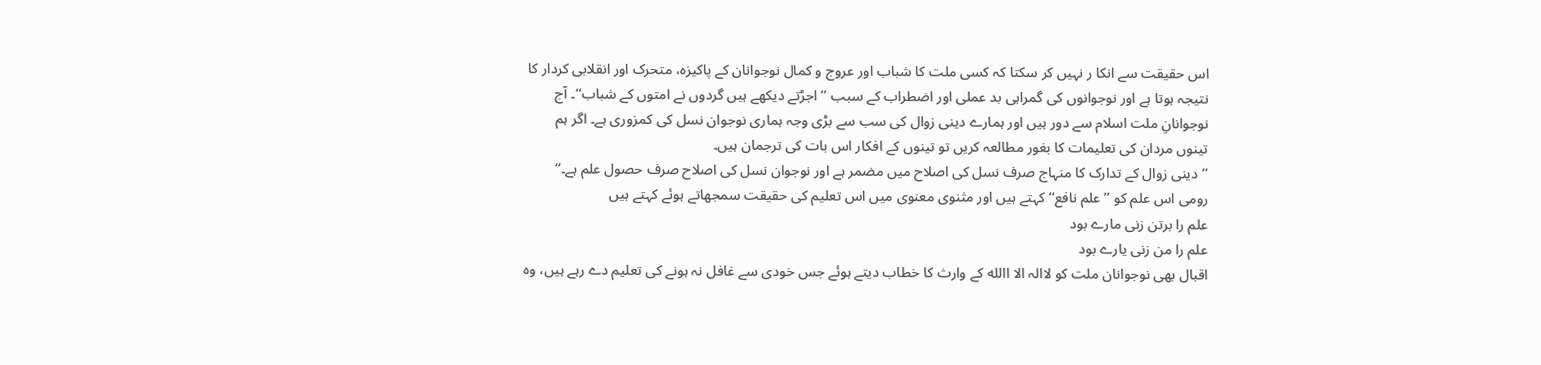اس حقیقت سے انکا ر نہیں کر سکتا کہ کسی ملت کا شباب اور عروج و کمال نوجوانان کے پاکیزہ، متحرک اور انقلابی کردار کا نتیجہ ہوتا ہے اور نوجوانوں کی گمراہی بد عملی اور اضطراب کے سبب ’’اجڑتے دیکھے ہیں گردوں نے امتوں کے شباب‘‘۔ آج نوجوانانِ ملت اسلام سے دور ہیں اور ہمارے دینی زوال کی سب سے بڑی وجہ ہماری نوجوان نسل کی کمزوری ہے۔ اگر ہم تینوں مردان کی تعلیمات کا بغور مطالعہ کریں تو تینوں کے افکار اس بات کی ترجمان ہیں۔
’’دینی زوال کے تدارک کا منہاج صرف نسل کی اصلاح میں مضمر ہے اور نوجوان نسل کی اصلاح صرف حصول علم ہے۔‘‘
رومی اس علم کو ’’ علم نافع‘‘ کہتے ہیں اور مثنوی معنوی میں اس تعلیم کی حقیقت سمجھاتے ہوئے کہتے ہیں
علم را برتن زنی مارے بود
علم را من زنی یارے بود
اقبال بھی نوجوانان ملت کو لاالہ الا االله کے وارث کا خطاب دیتے ہوئے جس خودی سے غافل نہ ہونے کی تعلیم دے رہے ہیں، وہ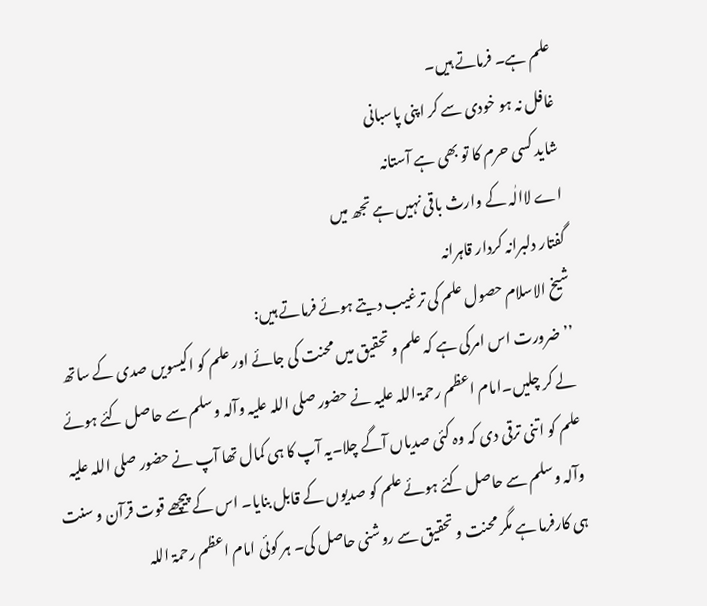علم ہے۔ فرماتے ہیں۔
غافل نہ ہو خودی سے کر اپنی پاسبانی
شاید کسی حرم کا تو بھی ہے آستانہ
اے لاالٰہ کے وارث باقی نہیں ہے تجھ میں
گفتار دلبرانہ کردار قاہرانہ
شیخ الاسلام حصول علم کی ترغیب دیتے ہوئے فرماتے ہیں:
’’ ضرورت اس امرکی ہے کہ علم و تحقیق میں محنت کی جائے اور علم کو اکیسویں صدی کے ساتھ لے کر چلیں۔امام اعظم رحمۃ اللہ علیہ نے حضور صلی اللہ علیہ وآلہ وسلم سے حاصل کئے ہوئے علم کو اتنی ترقی دی کہ وہ کئی صدیاں آگے چلا۔یہ آپ کا ہی کمال تھا آپ نے حضور صلی اللہ علیہ وآلہ وسلم سے حاصل کئے ہوئے علم کو صدیوں کے قابل بنایا۔ اس کے پیچھے قوت قرآن و سنت ہی کارفرما ہے مگر محنت و تحقیق سے روشنی حاصل کی۔ ہر کوئی امام اعظم رحمۃ اللہ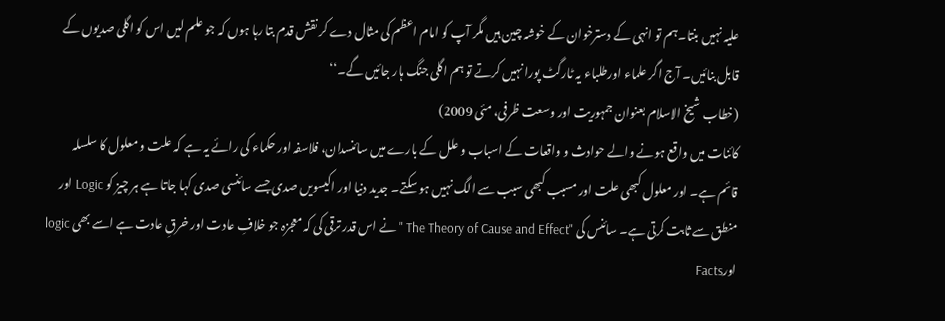علیہ نہیں بنتا۔ہم تو انہی کے دسترخوان کے خوشہ چین ہیں مگر آپ کو امام اعظم کی مثال دے کر نقش قدم بتا رہا ہوں کہ جو علم لیں اس کو اگلی صدیوں کے قابل بنائیں۔ آج اگر علماء اورطلباء یہ ٹارگٹ پورا نہیں کرتے تو ہم اگلی جنگ ہار جائیں گے۔‘‘
(خطاب شیخ الاسلام بعنوان جمہوریت اور وسعت ظرفی، مئی 2009)
کائنات میں واقع ہونے والے حوادث و واقعات کے اسباب و علل کے بارے میں سائنسدان، فلاسفہ اور حکماء کی رائے یہ ہے کہ علت و معلول کا سلسلہ قائم ہے۔ اور معلول کبھی علت اور مسبب کبھی سبب سے الگ نہیں ہو سکتے۔ جدید دنیا اور اکیسویں صدی جسے سائنسی صدی کہا جاتا ہے ہر چیز کو Logic اور منطق سے ثابت کرتی ہے۔ سائنس کی "The Theory of Cause and Effect " نے اس قدر ترقی کی کہ معجزہ جو خلافِ عادت اور خرقِ عادت ہے اسے بھی logic اورFacts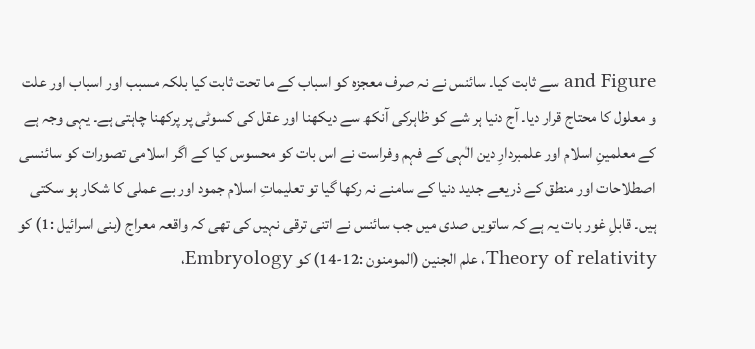and Figure سے ثابت کیا۔ سائنس نے نہ صرف معجزہ کو اسباب کے ما تحت ثابت کیا بلکہ مسبب اور اسباب اور علت و معلول کا محتاج قرار دیا۔ آج دنیا ہر شے کو ظاہرکی آنکھ سے دیکھنا اور عقل کی کسوٹی پر پرکھنا چاہتی ہے۔ یہی وجہ ہے کے معلمینِ اسلام اور علمبردارِ دین الٰہی کے فہم وفراست نے اس بات کو محسوس کیا کے اگر اسلامی تصورات کو سائنسی اصطلاحات اور منطق کے ذریعے جدید دنیا کے سامنے نہ رکھا گیا تو تعلیماتِ اسلام جمود اور بے عملی کا شکار ہو سکتی ہیں۔ قابلِ غور بات یہ ہے کہ ساتویں صدی میں جب سائنس نے اتنی ترقی نہیں کی تھی کہ واقعہ معراج (بنی اسرائیل :1) کو Theory of relativity، علم الجنین (المومنون :12-14) کو Embryology،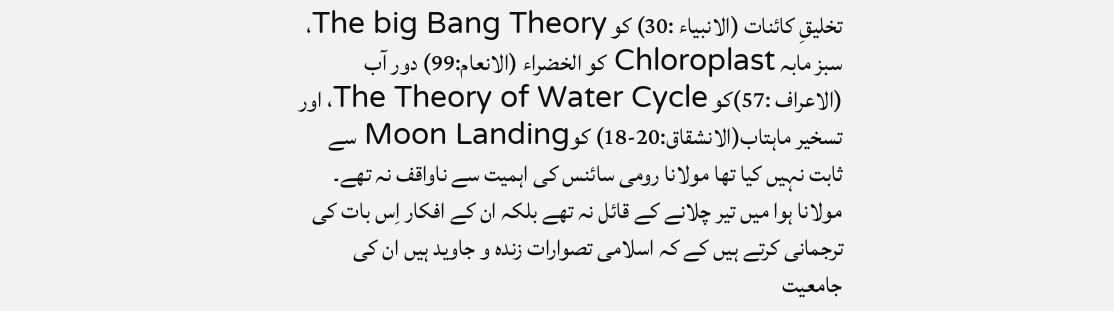تخلیقِ کائنات (الانبیاء :30) کو The big Bang Theory، سبز مابہ Chloroplast کو الخضراء (الانعام:99) دور آب (الاعراف :57)کو The Theory of Water Cycle، اور تسخیر ماہتاب(الانشقاق:20-18) کوMoon Landing سے ثابت نہیں کیا تھا مولانا رومی سائنس کی اہمیت سے ناواقف نہ تھے۔ مولانا ہوا میں تیر چلانے کے قائل نہ تھے بلکہ ان کے افکار اِس بات کی ترجمانی کرتے ہیں کے کہ اسلامی تصوارات زندہ و جاوید ہیں ان کی جامعیت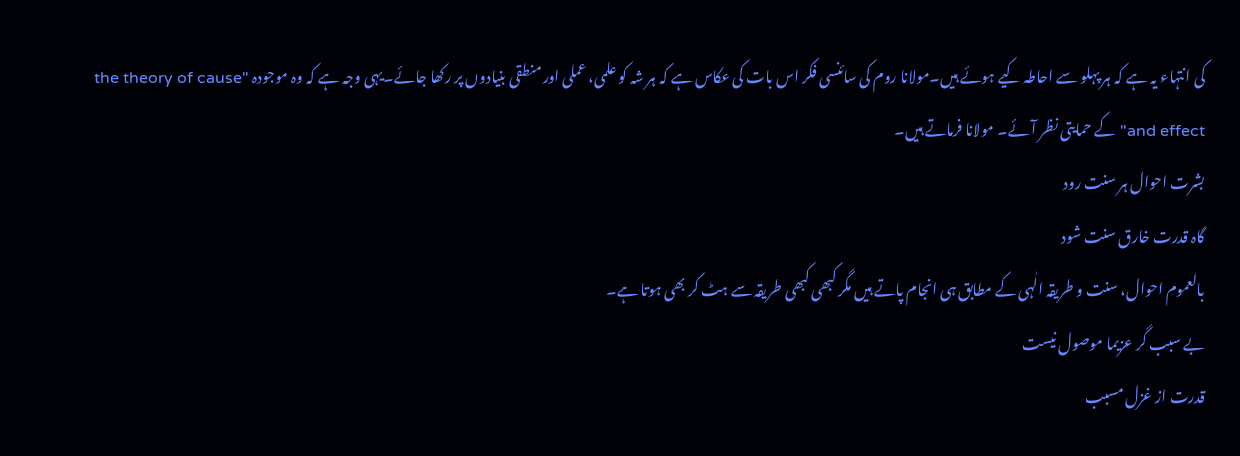کی انتہاء یہ ہے کہ ہر پہلو سے احاطہ کیے ہوئے ہیں۔مولانا روم کی سائنسی فکر اس بات کی عکاس ہے کہ ہر شہ کو علمی، عملی اور منطقی بنیادوں پر رکھا جائے۔یہی وجہ ہے کہ وہ موجودہ "the theory of cause and effect" کے حمایتی نظر آئے۔ مولانا فرماتے ہیں۔
بشرت احوال ہر سنت رود
گاہ قدرت خارق سنت شود
بالعموم احوال، سنت و طریقہ الٰہی کے مطابق ہی انجام پاتے ہیں مگر کبھی کبھی طریقہ سے ہٹ کر بھی ہوتا ہے۔
بے سبب گر عزیما موصول نیست
قدرت از غزل مسبب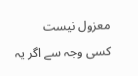معزول نیست
کسی وجہ سے اگر یہ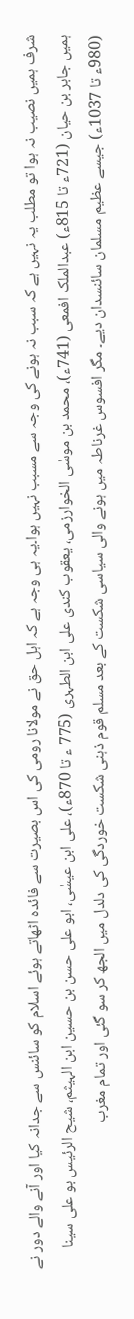شرف ہمیں نصیب نہ ہوا تو مطلب یہ نہیں ہے کہ سبب نہ ہونے کی وجہ سے مسبب نہیں ہوا۔یہ ہی وجہ ہے کہ اہل حق نے مولانا رومی کی اس بصیرت سے فائدہ اٹھاتے ہوئے اسلام کو سائنس سے جدانہ کیا اور آنے والے دور نے ہمیں جابر بن حیان (721ء تا 815ء) عبدالملک افمعی (741ء)، محمد بن موسٰی الخوارزمی، یعقوب کندی علی ابن الطہری (775 ء تا 870ء)، علی ابن عیسٰی، ابو علی حسن بن حسین ابن الہیثم، شیح الرئیس بو علی سینا (980ء تا 1037ء) جیسے عظیم مسلمان سائنسدان دیے۔ مگر افسوس غرناطہ میں ہونے والی سیاسی شکست کے بعد مسلم قوم ذہنی شکست خوردگی کی دلدل میں الجھ کر سو گئی اور تمام مغرب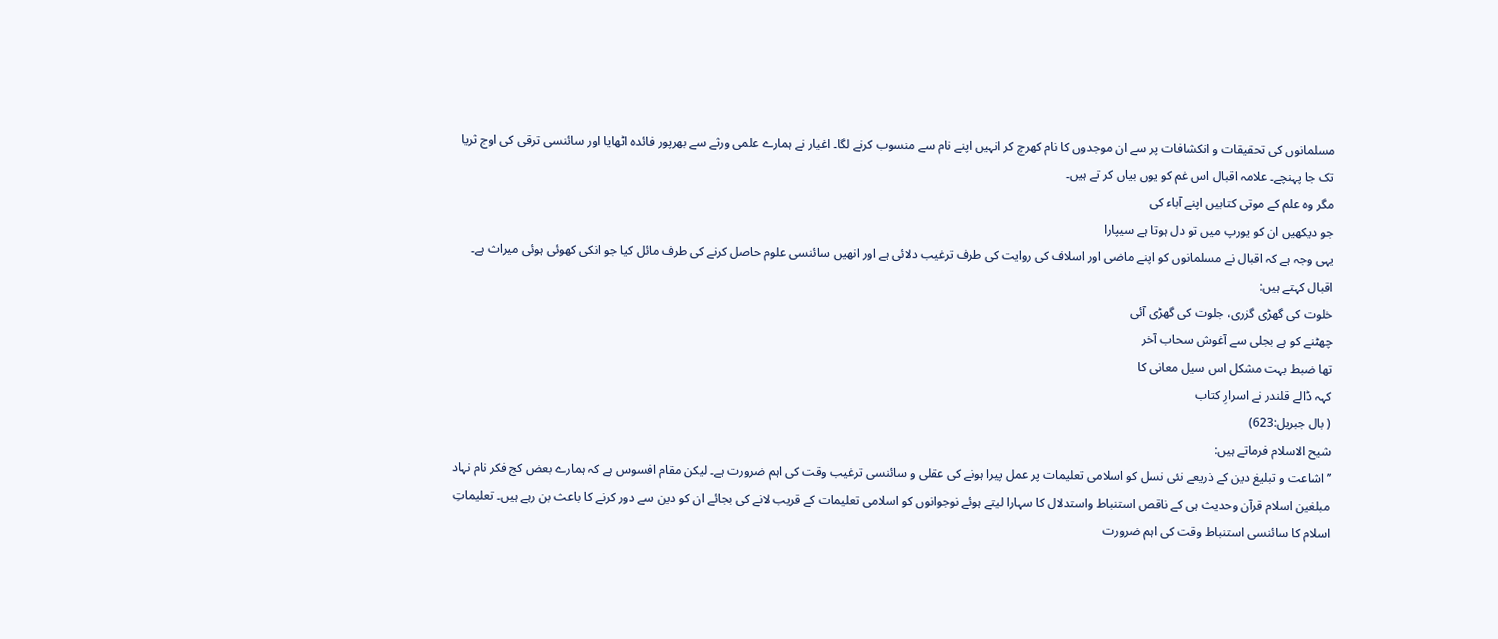مسلمانوں کی تحقیقات و انکشافات پر سے ان موجدوں کا نام کھرچ کر انہیں اپنے نام سے منسوب کرنے لگا۔ اغیار نے ہمارے علمی ورثے سے بھرپور فائدہ اٹھایا اور سائنسی ترقی کی اوج ثریا تک جا پہنچے۔ علامہ اقبال اس غم کو یوں بیاں کر تے ہیں۔
مگر وہ علم کے موتی کتابیں اپنے آباء کی
جو دیکھیں ان کو یورپ میں تو دل ہوتا ہے سیپارا
یہی وجہ ہے کہ اقبال نے مسلمانوں کو اپنے ماضی اور اسلاف کی روایت کی طرف ترغیب دلائی ہے اور انھیں سائنسی علوم حاصل کرنے کی طرف مائل کیا جو انکی کھوئی ہوئی میراث ہے۔ اقبال کہتے ہیں:
خلوت کی گھڑی گزری، جلوت کی گھڑی آئی
چھٹنے کو ہے بجلی سے آغوش سحاب آخر
تھا ضبط بہت مشکل اس سیل معانی کا
کہہ ڈالے قلندر نے اسرارِ کتاب
( بال جبریل:623)
شیح الاسلام فرماتے ہیں:
’’اشاعت و تبلیغ دین کے ذریعے نئی نسل کو اسلامی تعلیمات پر عمل پیرا ہونے کی عقلی و سائنسی ترغیب وقت کی اہم ضرورت ہے۔ لیکن مقام افسوس ہے کہ ہمارے بعض کج فکر نام نہاد مبلغین اسلام قرآن وحدیث ہی کے ناقص استنباط واستدلال کا سہارا لیتے ہوئے نوجوانوں کو اسلامی تعلیمات کے قریب لانے کی بجائے ان کو دین سے دور کرنے کا باعث بن رہے ہیں۔ تعلیماتِ اسلام کا سائنسی استنباط وقت کی اہم ضرورت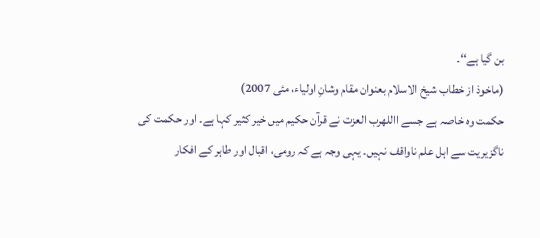بن گیا ہے‘‘۔
(ماخوذ از خطاب شیخ الاسلام بعنوان مقام وشانِ اولیاء، مئی 2007)
حکمت وہ خاصہ ہے جسے االلهرب العزت نے قرآن حکیم میں خیر کثیر کہا ہے۔ اور حکمت کی ناگزیریت سے اہل علم ناواقف نہیں۔ یہی وجہ ہے کہ رومی، اقبال اور طاہر کے افکار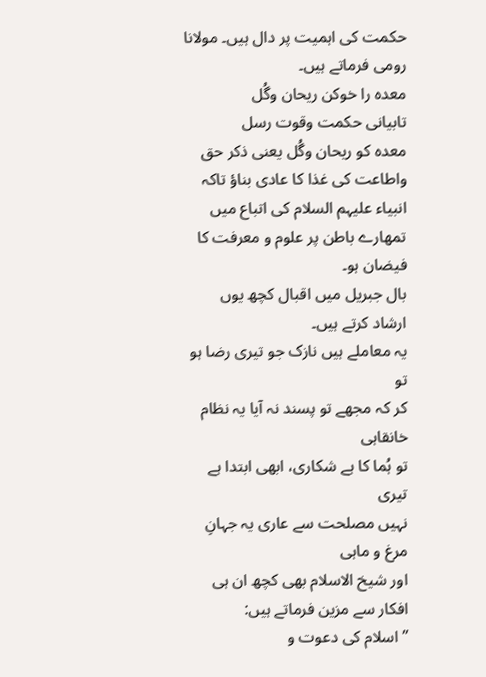حکمت کی اہمیت پر دال ہیں۔ مولانا رومی فرماتے ہیں۔
معدہ را خوکن ریحان وگُل
تابیانی حکمت وقوت رسل
معدہ کو ریحان وگُل یعنی ذکر حق واطاعت کی غذا کا عادی بناؤ تاکہ انبیاء علیہم السلام کی اتباع میں تمھارے باطن پر علوم و معرفت کا فیضان ہو۔
بال جبریل میں اقبال کچھ یوں ارشاد کرتے ہیں۔
یہ معاملے ہیں نازک جو تیری رضا ہو تو
کر کہ مجھے تو پسند نہ آیا یہ نظام خانقاہی
تو ہُما کا ہے شکاری، ابھی ابتدا ہے تیری
نہیں مصلحت سے عاری یہ جہانِ مرغ و ماہی
اور شیخ الاسلام بھی کچھ ان ہی افکار سے مزین فرماتے ہیں:
’’اسلام کی دعوت و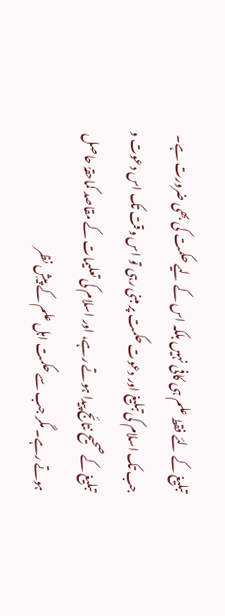تبلیغ کے لئے فقط علم ہی کافی نہیں بلکہ اس کے لیے حکمت کی بھی ضرورت ہے۔ جب تک اسلام کی تبلیغ اور دعوت حکمت پر مبنی رہی تو اس وقت تک اس دعوت و تبلیغ کے صحیح نتائج پیدا ہوتے رہے، اور اسلام کی تعلیمات کے مقاصد کماحقہُ حاصل ہوتے رہے۔ مگر جب سے حکمت اہل علم کے پیشِ نظر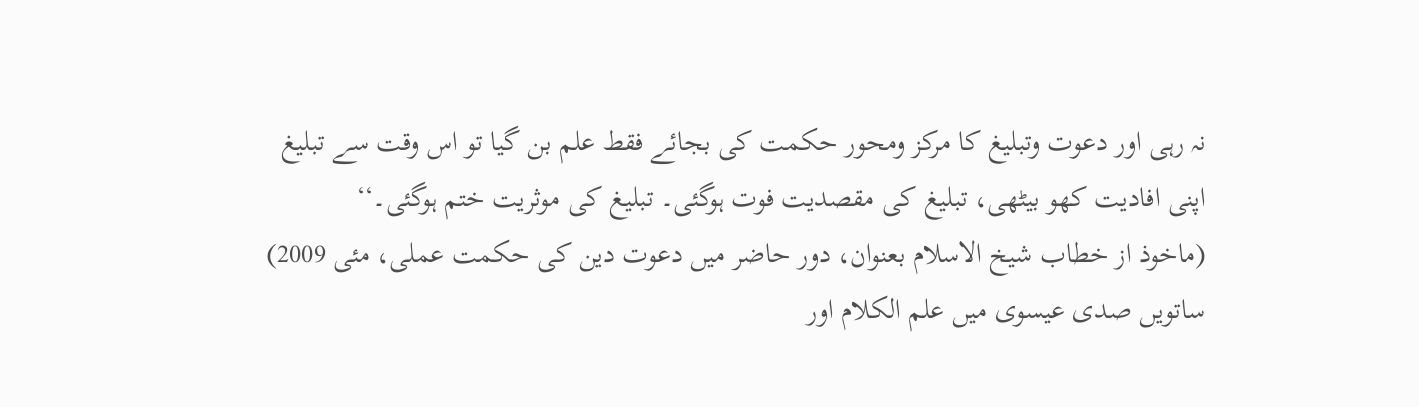نہ رہی اور دعوت وتبلیغ کا مرکز ومحور حکمت کی بجائے فقط علم بن گیا تو اس وقت سے تبلیغ اپنی افادیت کھو بیٹھی، تبلیغ کی مقصدیت فوت ہوگئی۔ تبلیغ کی موثریت ختم ہوگئی۔‘‘
(ماخوذ از خطاب شیخ الاسلام بعنوان، دور حاضر میں دعوت دین کی حکمت عملی، مئی 2009)
ساتویں صدی عیسوی میں علم الکلام اور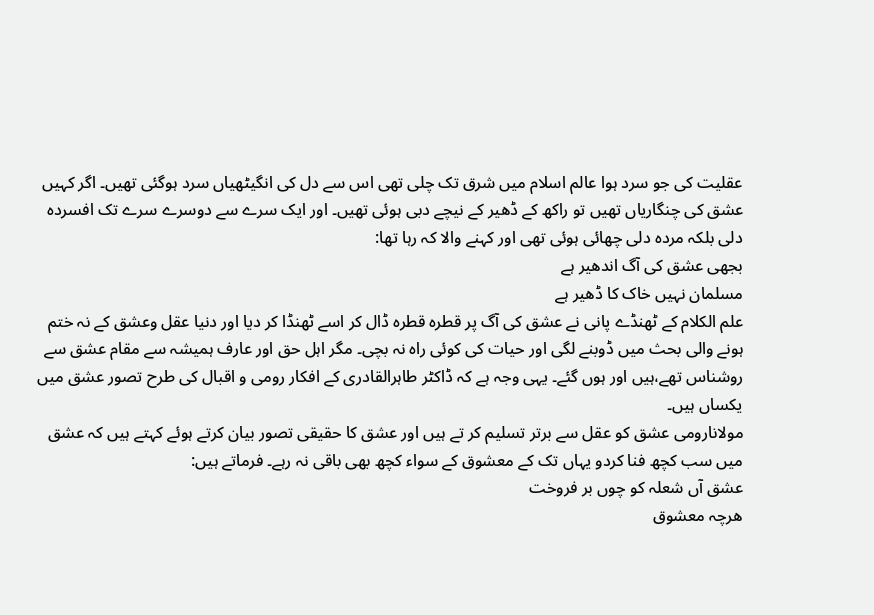عقلیت کی جو سرد ہوا عالم اسلام میں شرق تک چلی تھی اس سے دل کی انگیٹھیاں سرد ہوگئی تھیں۔ اگر کہیں عشق کی چنگاریاں تھیں تو راکھ کے ڈھیر کے نیچے دبی ہوئی تھیں۔ اور ایک سرے سے دوسرے سرے تک افسردہ دلی بلکہ مردہ دلی چھائی ہوئی تھی اور کہنے والا کہ رہا تھا:
بجھی عشق کی آگ اندھیر ہے
مسلمان نہیں خاک کا ڈھیر ہے
علم الکلام کے ٹھنڈے پانی نے عشق کی آگ پر قطرہ قطرہ ڈال کر اسے ٹھنڈا کر دیا اور دنیا عقل وعشق کے نہ ختم ہونے والی بحث میں ڈوبنے لگی اور حیات کی کوئی راہ نہ بچی۔ مگر اہل حق اور عارف ہمیشہ سے مقام عشق سے روشناس تھے،ہیں اور ہوں گئے۔ یہی وجہ ہے کہ ڈاکٹر طاہرالقادری کے افکار رومی و اقبال کی طرح تصور عشق میں یکساں ہیں۔
مولانارومی عشق کو عقل سے برتر تسلیم کر تے ہیں اور عشق کا حقیقی تصور بیان کرتے ہوئے کہتے ہیں کہ عشق میں سب کچھ فنا کردو یہاں تک کے معشوق کے سواء کچھ بھی باقی نہ رہے۔ فرماتے ہیں:
عشق آں شعلہ کو چوں بر فروخت
ھرچہ معشوق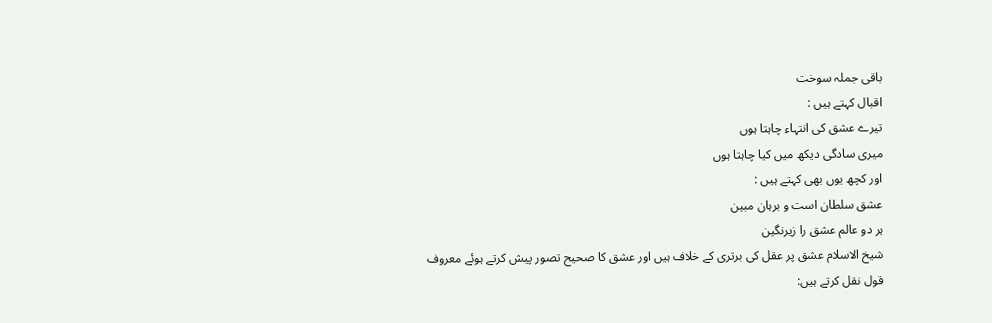باقی جملہ سوخت
اقبال کہتے ہیں :
تیرے عشق کی انتہاء چاہتا ہوں
میری سادگی دیکھ میں کیا چاہتا ہوں
اور کچھ یوں بھی کہتے ہیں :
عشق سلطان است و برہان مبین
ہر دو عالم عشق را زیرنگین
شیخ الاسلام عشق پر عقل کی برتری کے خلاف ہیں اور عشق کا صحیح تصور پیش کرتے ہوئے معروف قول نقل کرتے ہیں: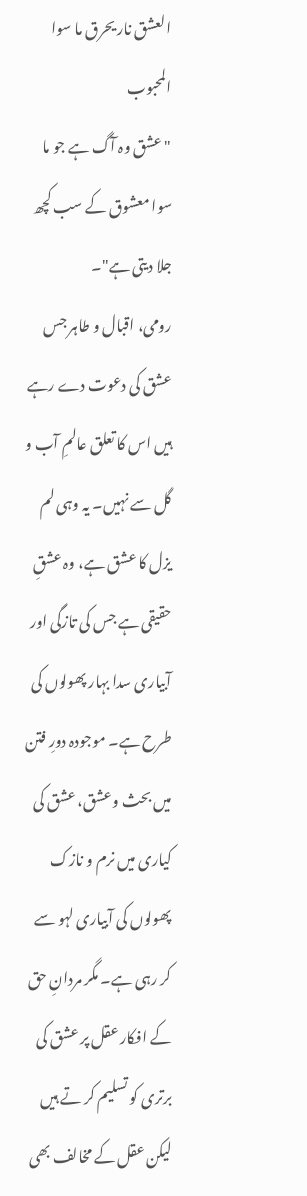العشق نار يحرق ما سوا المحبوب
"عشق وہ آگ ہے جو ما سوا معشوق کے سب کچھ جلا دیتی ہے"۔
رومی، اقبال و طاہر جس عشق کی دعوت دے رہے ہیں اس کا تعلق عالمِ آب و گل سے نہیں۔ یہ وہی لم یزل کا عشق ہے، وہ عشقِ حقیقی ہے جس کی تازگی اور آبیاری سدا بہار پھولوں کی طرح ہے۔ موجودہ دورِ فتن میں بحث وعشق، عشق کی کیاری میں نرم و نازک پھولوں کی آبیاری لہو سے کر رہی ہے۔ مگر مردانِ حق کے افکار عقل پر عشق کی برتری کو تسلیم کر تے ہیں لیکن عقل کے مخالف بھی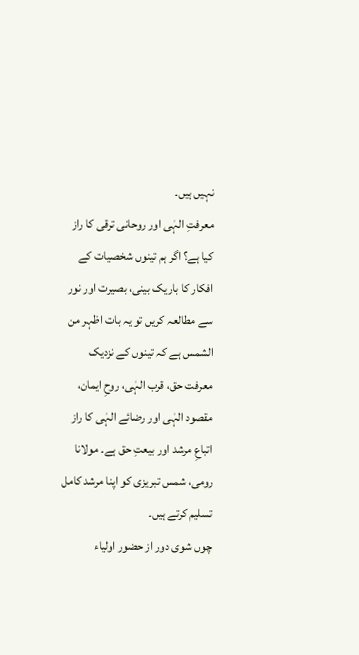نہیں ہیں۔
معرفتِ الہٰی اور روحانی ترقی کا راز کیا ہے؟ اگر ہم تینوں شخصیات کے افکار کا باریک بینی، بصیرت اور نور سے مطالعہ کریں تو یہ بات اظہر من الشمس ہے کہ تینوں کے نزدیک معرفت حق، قرب الہٰی، روحِ ایمان، مقصود الہٰی اور رضائے الہٰی کا راز اتباعِ مرشد اور بیعتِ حق ہے۔ مولانا رومی، شمس تبریزی کو اپنا مرشد کامل تسلیم کرتے ہیں۔
چوں شوی دور از حضور اولیاء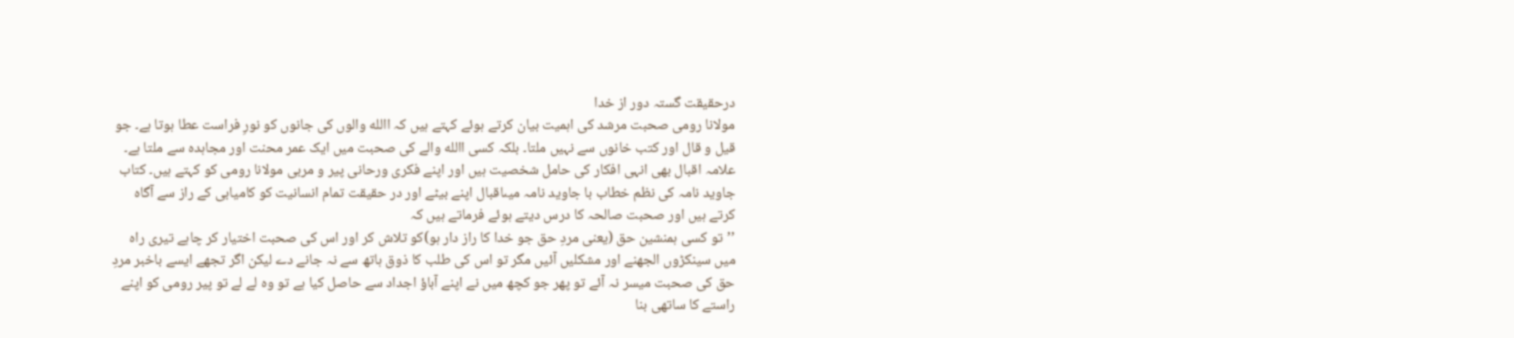درحقیقت گستہ دور از خدا
مولانا رومی صحبت مرشد کی اہمیت بیان کرتے ہوئے کہتے ہیں کہ االله والوں کی جانوں کو نورِ فراست عطا ہوتا ہے۔ جو قیل و قال اور کتب خانوں سے نہیں ملتا۔ بلکہ کسی االله والے کی صحبت میں ایک عمر محنت اور مجاہدہ سے ملتا ہے۔
علامہ اقبال بھی انہی افکار کی حامل شخصیت ہیں اور اپنے فکری ورحانی پیر و مربی مولانا رومی کو کہتے ہیں۔ کتاب جاوید نامہ کی نظم خطاب با جاوید نامہ میںاقبال اپنے بیٹے اور در حقیقت تمام انسانیت کو کامیابی کے راز سے آگاہ کرتے ہیں اور صحبت صالحہ کا درس دیتے ہوئے فرماتے ہیں کہ
’’تو کسی ہمنشین حق (یعنی مردِ حق جو خدا کا راز دار ہو)کو تلاش کر اور اس کی صحبت اختیار کر چاہے تیری راہ میں سینکڑوں الجھنے اور مشکلیں آئیں مگر تو اس کی طلب کا ذوق ہاتھ سے نہ جانے دے لیکن اگر تجھے ایسے باخبر مردِ حق کی صحبت میسر نہ آئے تو پھر جو کچھ میں نے اپنے آباؤ اجداد سے حاصل کیا ہے تو وہ لے لے تو پیر رومی کو اپنے راستے کا ساتھی بنا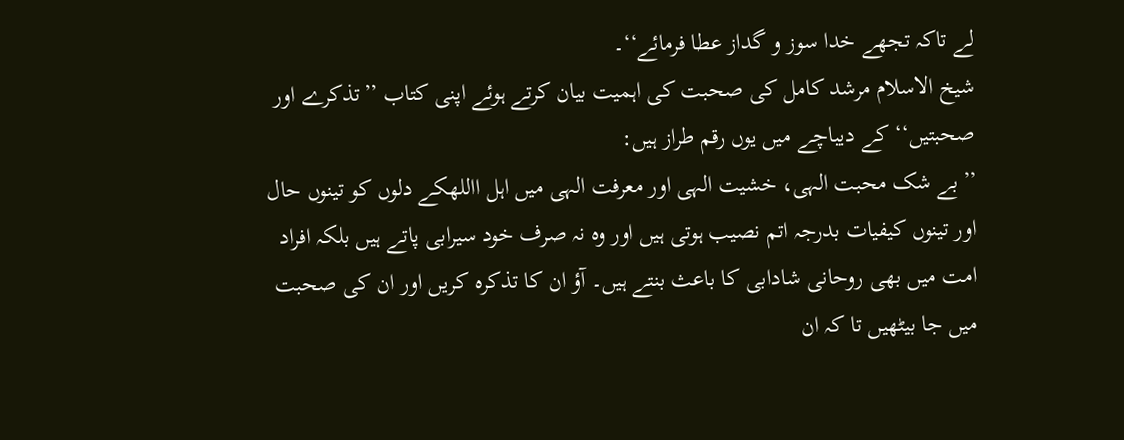لے تاکہ تجھے خدا سوز و گداز عطا فرمائے‘‘۔
شیخ الاسلام مرشد کامل کی صحبت کی اہمیت بیان کرتے ہوئے اپنی کتاب ’’تذکرے اور صحبتیں‘‘ کے دیباچے میں یوں رقم طراز ہیں:
’’بے شک محبت الہی، خشیت الہی اور معرفت الہی میں اہل االلهکے دلوں کو تینوں حال اور تینوں کیفیات بدرجہ اتم نصیب ہوتی ہیں اور وہ نہ صرف خود سیرابی پاتے ہیں بلکہ افراد امت میں بھی روحانی شادابی کا باعث بنتے ہیں۔ آؤ ان کا تذکرہ کریں اور ان کی صحبت میں جا بیٹھیں تا کہ ان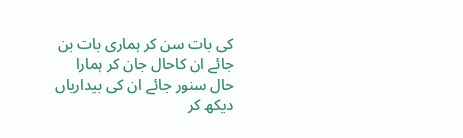کی بات سن کر ہماری بات بن جائے ان کاحال جان کر ہمارا حال سنور جائے ان کی بیداریاں دیکھ کر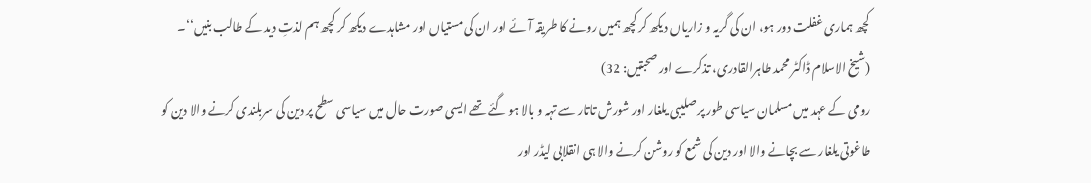کچھ ہماری غفلت دور ہو، ان کی گریہ و زاریاں دیکھ کر کچھ ہمیں رونے کا طریقہ آئے اور ان کی مستیاں اور مشاہدے دیکھ کر کچھ ہم لذتِ دید کے طالب بنیں‘‘۔
(شیخ الاسلام ڈاکٹر محمد طاہرالقادری، تذکرے اور صحبتیں: 32)
رومی کے عہد میں مسلمان سیاسی طور پر صلیبی یلغار اور شورش تاتار سے تہہ و بالا ہو گئے تھے ایسی صورت حال میں سیاسی سطح پر دین کی سربلندی کرنے والا دین کو طاغوتی یلغار سے بچانے والا اور دین کی شمع کو روشن کرنے والا ہی انقلابی لیڈر اور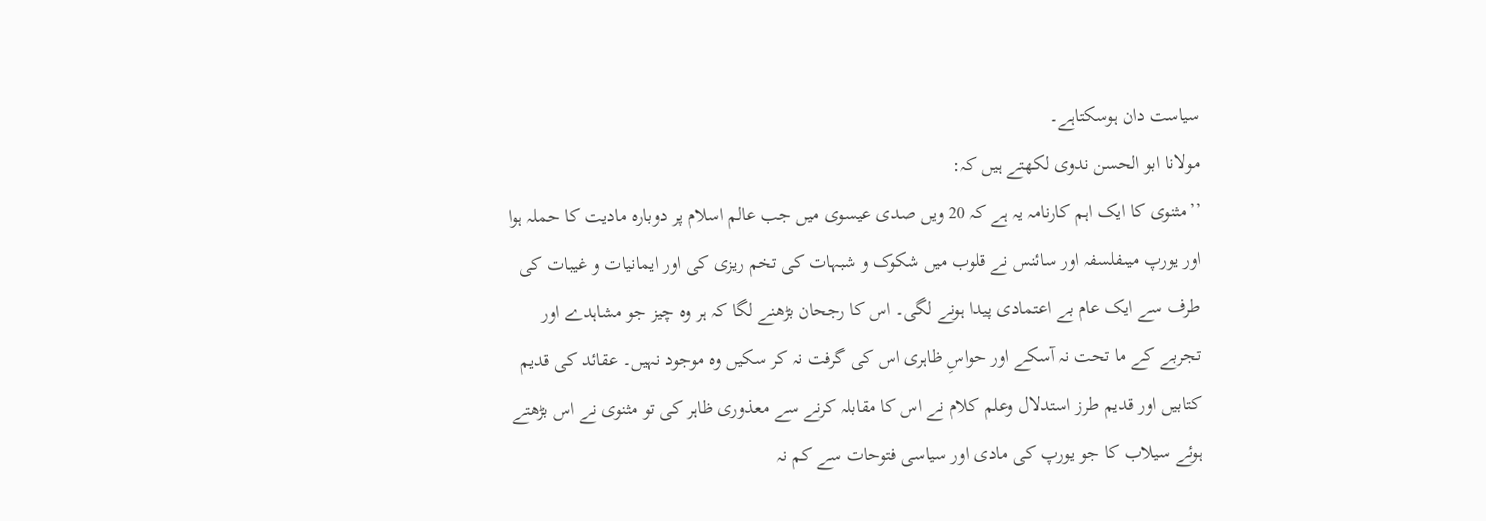سیاست دان ہوسکتاہے۔
مولانا ابو الحسن ندوی لکھتے ہیں کہ:
’’مثنوی کا ایک اہم کارنامہ یہ ہے کہ 20 ویں صدی عیسوی میں جب عالم اسلام پر دوبارہ مادیت کا حملہ ہوا اور یورپ میںفلسفہ اور سائنس نے قلوب میں شکوک و شبہات کی تخم ریزی کی اور ایمانیات و غیبات کی طرف سے ایک عام بے اعتمادی پیدا ہونے لگی۔ اس کا رجحان بڑھنے لگا کہ ہر وہ چیز جو مشاہدے اور تجربے کے ما تحت نہ آسکے اور حواسِ ظاہری اس کی گرفت نہ کر سکیں وہ موجود نہیں۔ عقائد کی قدیم کتابیں اور قدیم طرز استدلال وعلم کلام نے اس کا مقابلہ کرنے سے معذوری ظاہر کی تو مثنوی نے اس بڑھتے ہوئے سیلاب کا جو یورپ کی مادی اور سیاسی فتوحات سے کم نہ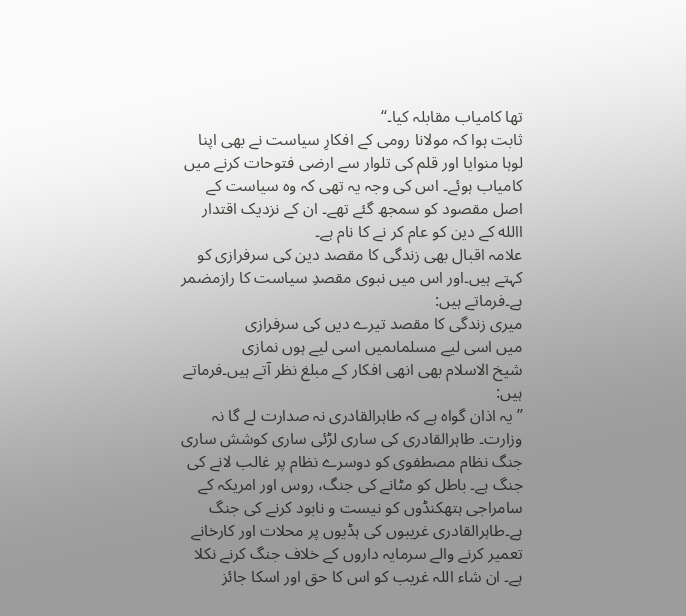تھا کامیاب مقابلہ کیا۔‘‘
ثابت ہوا کہ مولانا رومی کے افکارِ سیاست نے بھی اپنا لوہا منوایا اور قلم کی تلوار سے ارضی فتوحات کرنے میں کامیاب ہوئے۔ اس کی وجہ یہ تھی کہ وہ سیاست کے اصل مقصود کو سمجھ گئے تھے۔ ان کے نزدیک اقتدار االله کے دین کو عام کر نے کا نام ہے۔
علامہ اقبال بھی زندگی کا مقصد دین کی سرفرازی کو کہتے ہیں۔اور اس میں نبوی مقصدِ سیاست کا رازمضمر ہے۔فرماتے ہیں:
میری زندگی کا مقصد تیرے دیں کی سرفرازی
میں اسی لیے مسلماںمیں اسی لیے ہوں نمازی
شیخ الاسلام بھی انھی افکار کے مبلغ نظر آتے ہیں۔فرماتے ہیں:
’’یہ اذان گواہ ہے کہ طاہرالقادری نہ صدارت لے گا نہ وزارت۔ طاہرالقادری کی ساری لڑئی ساری کوشش ساری جنگ نظام مصطفوی کو دوسرے نظام پر غالب لانے کی جنگ ہے۔ باطل کو مٹانے کی جنگ، روس اور امریکہ کے سامراجی ہتھکنڈوں کو نیست و نابود کرنے کی جنگ ہے۔طاہرالقادری غریبوں کی ہڈیوں پر محلات اور کارخانے تعمیر کرنے والے سرمایہ داروں کے خلاف جنگ کرنے نکلا ہے۔ ان شاء اللہ غریب کو اس کا حق اور اسکا جائز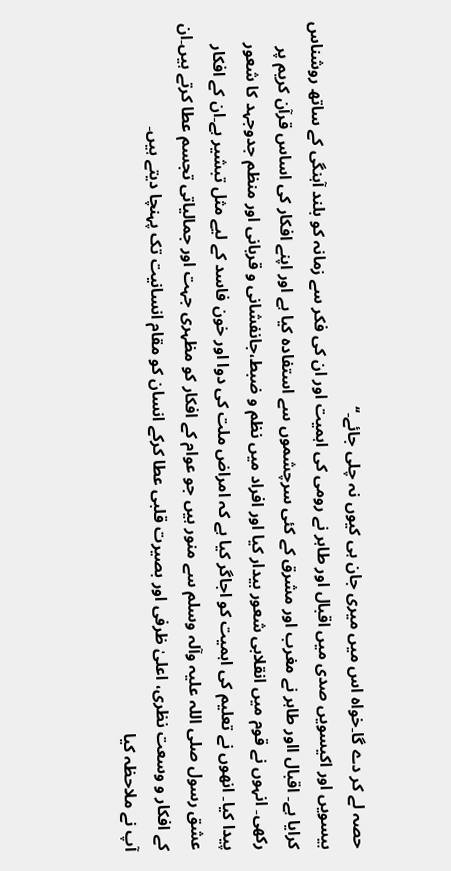حصہ لے کر دے گا۔خواہ اس میں میری جان ہی کیوں نہ چلی جائے۔‘‘
بیسویں اور اکیسویں صدی میں اقبال اور طاہر نے رومی کی اہمیت اور ان کی فکر سے زمانہ کو بلند آہنگی کے ساتھ روشناس کرایا ہے۔ اقبال ااور طاہر نے مغرب اور مشرق کے کئی سرچشموں سے استفادہ کیا ہے اور اپنے افکار کی اساس قرآن کریم پر رکھی۔ انہوں نے قوم میں انقلابی شعور بیدار کیا اور افراد میں نظم و ضبط،جانفشانی و قربانی اور منظم جدوجہد کا شعور پیدا کیا۔ انھوں نے تعلیم کی اہمیت کو اجاگر کیا ہے کہ امراض ملت کی دوا اور خون فاسد کے لیے مثل تبشیر ہے۔ان کے افکار عشق رسول صلی اللہ علیہ وآلہ وسلم سے منور ہیں جو عوام کے افکار کو مظہری جہت اور جمالیاتی تجسم عطا کرتے ہیں۔ان کے افکار و وسعت نظری، اعلیٰ ظرفی اور بصیرت قلبی عطا کرکے انسان کو مقام انسانیت تک پہنچا دیتے ہیں۔
آپ نے ملاحظہ کیا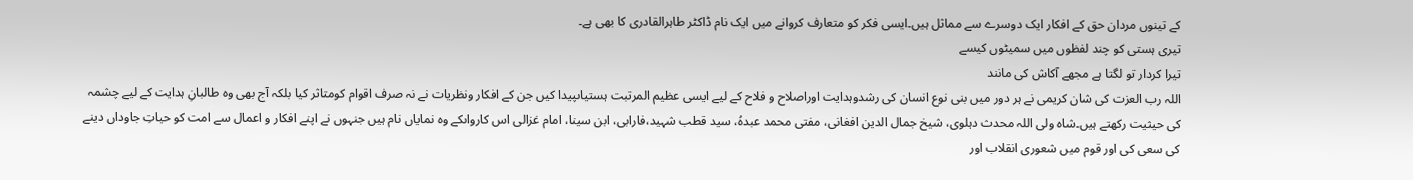کے تینوں مردان حق کے افکار ایک دوسرے سے مماثل ہیں۔ایسی فکر کو متعارف کروانے میں ایک نام ڈاکٹر طاہرالقادری کا بھی ہے۔
تیری ہستی کو چند لفظوں میں سمیٹوں کیسے
تیرا کردار تو لگتا ہے مجھے آکاش کی مانند
اللہ رب العزت کی شان کریمی نے ہر دور میں بنی نوع انسان کی رشدوہدایت اوراصلاح و فلاح کے لیے ایسی عظیم المرتبت ہستیاںپیدا کیں جن کے افکار ونظریات نے نہ صرف اقوام کومتاثر کیا بلکہ آج بھی وہ طالبانِ ہدایت کے لیے چشمہ کی حیثیت رکھتے ہیں۔شاہ ولی اللہ محدث دہلوی، شیخ جمال الدین افغانی، مفتی محمد عبدہُ، سید قطب شہید،فارابی، ابن سینا، امام غزالی اس کارواںکے وہ نمایاں نام ہیں جنہوں نے اپنے افکار و اعمال سے امت کو حیاتِ جاوداں دینے کی سعی کی اور قوم میں شعوری انقلاب اور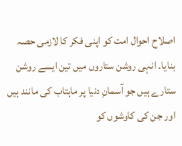اصلاح احوال امت کو اپنی فکر کا لازمی حصہ بنایا۔ انہی روشن ستاروں میں تین ایسے روشن ستارے ہیں جو آسمانِ دنیا پر ماہتاب کی مانند ہیں اور جن کی کاوشوں کو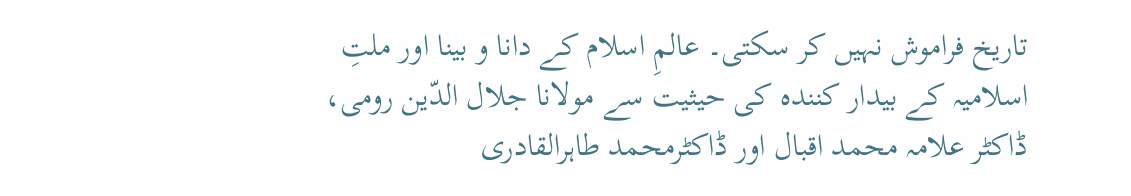تاریخ فراموش نہیں کر سکتی۔ عالمِ اسلام کے دانا و بینا اور ملتِ اسلامیہ کے بیدار کنندہ کی حیثیت سے مولانا جلال الدّین رومی، ڈاکٹر علامہ محمد اقبال اور ڈاکٹرمحمد طاہرالقادری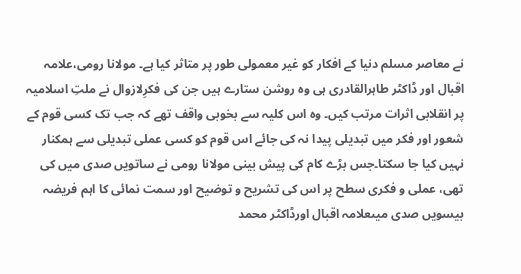نے معاصر مسلم دنیا کے افکار کو غیر معمولی طور پر متاثر کیا ہے۔ مولانا رومی،علامہ اقبال اور ڈاکٹر طاہرالقادری ہی وہ روشن ستارے ہیں جن کی فکرِلازوال نے ملتِ اسلامیہ پر انقلابی اثرات مرتب کیں۔ وہ اس کلیہ سے بخوبی واقف تھے کہ جب تک کسی قوم کے شعور اور فکر میں تبدیلی پیدا نہ کی جائے اس قوم کو کسی عملی تبدیلی سے ہمکنار نہیں کیا جا سکتا۔جس بڑے کام کی پیش بینی مولانا رومی نے ساتویں صدی میں کی تھی، عملی و فکری سطح پر اس کی تشریح و توضیح اور سمت نمائی کا اہم فریضہ بیسویں صدی میںعلامہ اقبال اورڈاکٹر محمد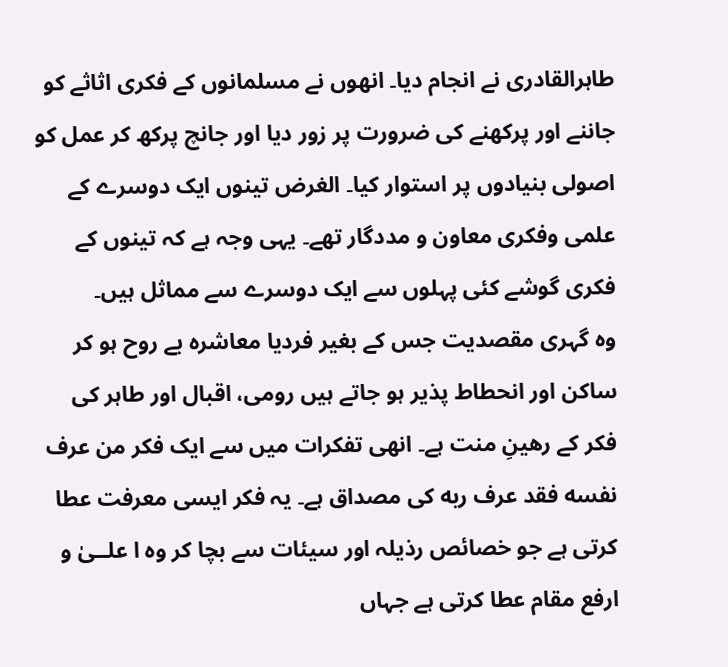طاہرالقادری نے انجام دیا۔ انھوں نے مسلمانوں کے فکری اثاثے کو جاننے اور پرکھنے کی ضرورت پر زور دیا اور جانچ پرکھ کر عمل کو اصولی بنیادوں پر استوار کیا۔ الغرض تینوں ایک دوسرے کے علمی وفکری معاون و مددگار تھے۔ یہی وجہ ہے کہ تینوں کے فکری گوشے کئی پہلوں سے ایک دوسرے سے مماثل ہیں۔
وہ گہری مقصدیت جس کے بغیر فردیا معاشرہ بے روح ہو کر ساکن اور انحطاط پذیر ہو جاتے ہیں رومی، اقبال اور طاہر کی فکر کے رھینِ منت ہے۔ انھی تفکرات میں سے ایک فکر من عرف نفسه فقد عرف ربه کی مصداق ہے۔ یہ فکر ایسی معرفت عطا کرتی ہے جو خصائص رذیلہ اور سیئات سے بچا کر وہ ا علــیٰ و ارفع مقام عطا کرتی ہے جہاں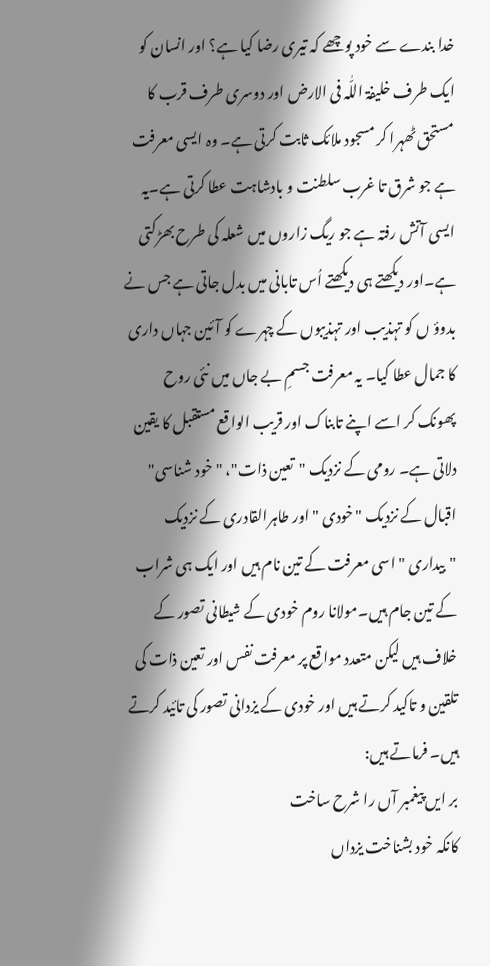خدا بندے سے خود پوچھے کہ تیری رضا کیا ہے؟ اور انسان کو ایک طرف خلیفۃ اللّٰہ فی الارض اور دوسری طرف قرب کا مستحق ٹھہرا کر مسجود ملائک ثابت کرتی ہے۔ وہ ایسی معرفت ہے جو شرق تا غرب سلطنت و بادشاہت عطا کرتی ہے۔یہ ایسی آتش رفتہ ہے جو ریگ زاروں میں شعلہ کی طرح بھڑکتی ہے۔اور دیکھتے ہی دیکھتے اُس تابانی میں بدل جاتی ہے جس نے بدوؤ ں کو تہذیب اور تہذیبوں کے چہرے کو آئین جہاں داری کا جمال عطا کیا۔ یہ معرفت جسمِ بے جاں میں نئی روح پھونک کر اسے اپنے تابناک اور قریب الواقع مستقبل کا یقین دلاتی ہے۔ رومی کے نزدیک "تعین ذات"، "خود شناسی" اقبال کے نزدیک "خودی "اور طاہرالقادری کے نزدیک "بیداری "اسی معرفت کے تین نام ہیں اور ایک ہی شراب کے تین جام ہیں۔مولانا روم خودی کے شیطانی تصور کے خلاف ہیں لیکن متعدد مواقع پر معرفت نفس اور تعین ذات کی تلقین و تاکید کرتے ہیں اور خودی کے یزدانی تصور کی تائید کرتے ہیں۔ فرماتے ہیں:
بر ایں پیغمبر آں را شرح ساخت
کانکہ خود بشناخت یزداں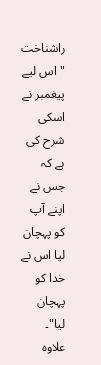راشناخت
"اس لیے پیغمبر نے اسکی شرح کی ہے کہ جس نے اپنے آپ کو پہچان لیا اس نے خدا کو پہچان لیا"۔
علاوہ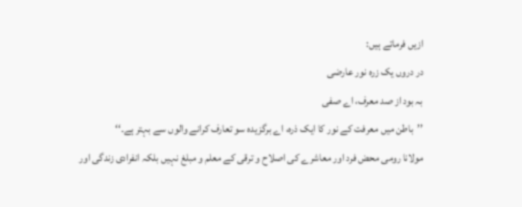ازیں فرماتے ہیں:
در دروں یک زرہ نور عارضی
بہ بود از صد معرف، اے صفی
’’باطن میں معرفت کے نور کا ایک ذرہ، اے برگزیدہ سو تعارف کرانے والوں سے بہتر ہے۔‘‘
مولانا رومی محض فرد اور معاشرے کی اصلاح و ترقی کے معلم و مبلغ نہیں بلکہ انفرادی زندگی اور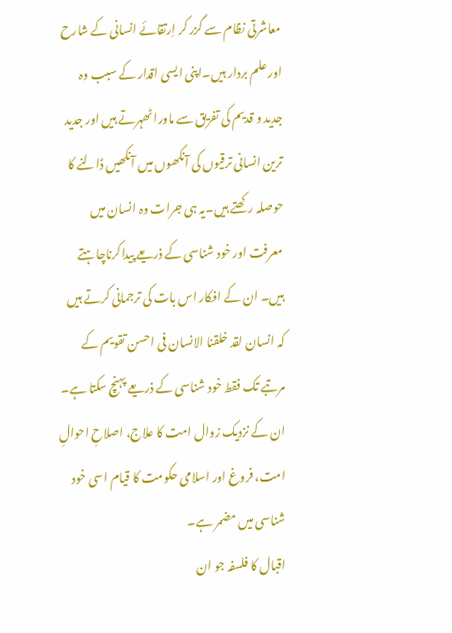معاشرتی نظام سے گزر کر اِرتقائے انسانی کے شارح اور علم بردار ہیں۔اپنی ایسی اقدار کے سبب وہ جدید و قدیم کی تفریق سے ماورا ٹھہرتے ہیں اور جدید ترین انسانی ترقیوں کی آنکھوں میں آنکھیں ڈالنے کا حوصلہ رکھتے ہیں۔یہ ہی جرات وہ انسان میں معرفت اور خود شناسی کے ذریعے پیداکرناچاہتے ہیں۔ ان کے افکار اس بات کی ترجمانی کرتے ہیں کہ انسان لقد خلقنا الانسان فی احسن تقویم کے مرتبے تک فقط خود شناسی کے ذریعے پہنچ سکتا ہے۔ ان کے نزدیک زوال امت کا علاج، اصلاحِ احوالِ امت، فروغ اور اسلامی حکومت کا قیام اسی خود شناسی میں مضمر ہے۔
اقبال کا فلسفہ جو ان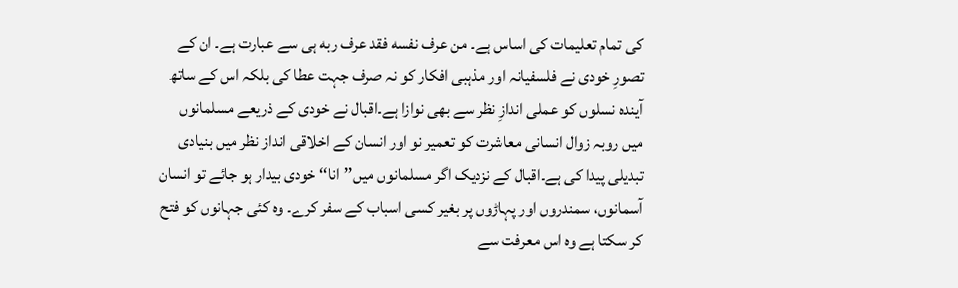کی تمام تعلیمات کی اساس ہے۔ من عرف نفسه فقد عرف ربه ہی سے عبارت ہے۔ ان کے تصورِ خودی نے فلسفیانہ اور مذہبی افکار کو نہ صرف جہت عطا کی بلکہ اس کے ساتھ آیندہ نسلوں کو عملی اندازِ نظر سے بھی نوازا ہے۔اقبال نے خودی کے ذریعے مسلمانوں میں روبہ زوال انسانی معاشرت کو تعمیر نو اور انسان کے اخلاقی انداز نظر میں بنیادی تبدیلی پیدا کی ہے۔اقبال کے نزدیک اگر مسلمانوں میں’’انا‘‘ خودی بیدار ہو جائے تو انسان آسمانوں، سمندروں اور پہاڑوں پر بغیر کسی اسباب کے سفر کرے۔ وہ کئی جہانوں کو فتح کر سکتا ہے وہ اس معرفت سے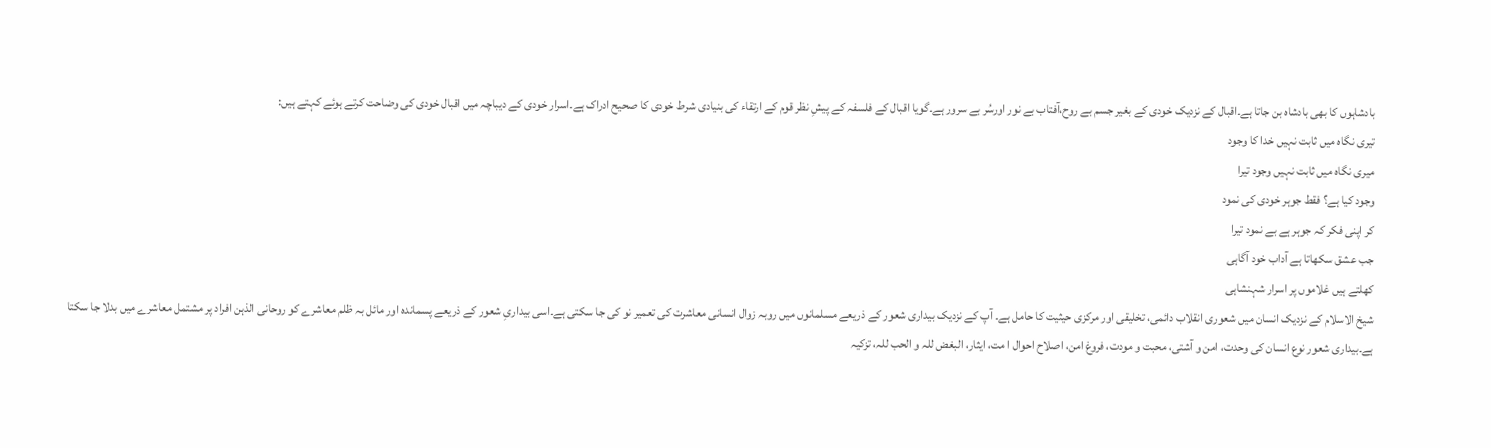بادشاہوں کا بھی بادشاہ بن جاتا ہے۔اقبال کے نزدیک خودی کے بغیر جسم بے روح،آفتاب بے نور اورسُر بے سرور ہے۔گویا اقبال کے فلسفہ کے پیشِ نظر قوم کے ارتقاء کی بنیادی شرط خودی کا صحیح ادراک ہے۔اسرار خودی کے دیباچہ میں اقبال خودی کی وضاحت کرتے ہوئے کہتے ہیں:
تیری نگاہ میں ثابت نہیں خدا کا وجود
میری نگاہ میں ثابت نہیں وجود تیرا
وجود کیا ہے؟ فقط جوہر خودی کی نمود
کر اپنی فکر کہ جوہر ہے بے نمود تیرا
جب عشق سکھاتا ہے آداب خود آگاہی
کھلتے ہیں غلاموں پر اسرار شہنشاہی
شیخ الاسلام کے نزدیک انسان میں شعوری انقلاب دائمی، تخلیقی اور مرکزی حیثیت کا حامل ہے۔ آپ کے نزدیک بیداری شعور کے ذریعے مسلمانوں میں روبہ زوال انسانی معاشرت کی تعمیر نو کی جا سکتی ہے۔اسی بیداریِ شعور کے ذریعے پسماندہ اور مائل بہ ظلم معاشرے کو روحانی الذہن افراد پر مشتمل معاشرے میں بدلا جا سکتا ہے۔بیداری شعور نوع انسان کی وحدت، امن و آشتی، محبت و مودت، فروغ امن، اصلاح احوال ا مت، ایثار، البغض للہ و الحب للہ، تزکیہ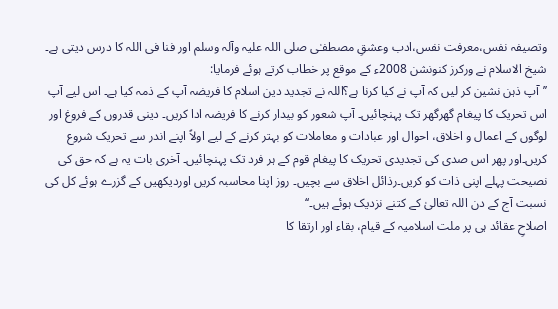وتصیفہ نفس،معرفت نفس،ادب وعشقِ مصطفـٰی صلی اللہ علیہ وآلہ وسلم اور فنا فی اللہ کا درس دیتی ہے۔
شیخ الاسلام نے ورکرز کنونشن 2008ء کے موقع پر خطاب کرتے ہوئے فرمایا:
’’آپ ذہن نشین کر لیں کہ آپ نے کیا کرنا ہے؟اللہ نے تجدید دین اسلام کا فریضہ آپ کے ذمہ کیا ہے۔ اس لیے آپ اس تحریک کا پیغام گھرگھر تک پہنچائیں۔ آپ شعور کو بیدار کرنے کا فریضہ ادا کریں۔ دینی قدروں کے فروغ اور لوگوں کے اعمال و اخلاق، احوال اور عبادات و معاملات کو بہتر کرنے کے لیے اولاً اپنے اندر سے تحریک شروع کریں۔اور پھر اس صدی کی تجدیدی تحریک کا پیغام قوم کے ہر فرد تک پہنچائیں۔ آخری بات یہ ہے کہ حق کی نصیحت پہلے اپنی ذات کو کریں۔رذائل اخلاق سے بچیں۔ روز اپنا محاسبہ کریں اوردیکھیں کے گزرے ہوئے کل کی نسبت آج کے دن اللہ تعالیٰ کے کتنے نزدیک ہوئے ہیں۔‘‘
اصلاحِ عقائد ہی پر ملت اسلامیہ کے قیام، بقاء اور ارتقا کا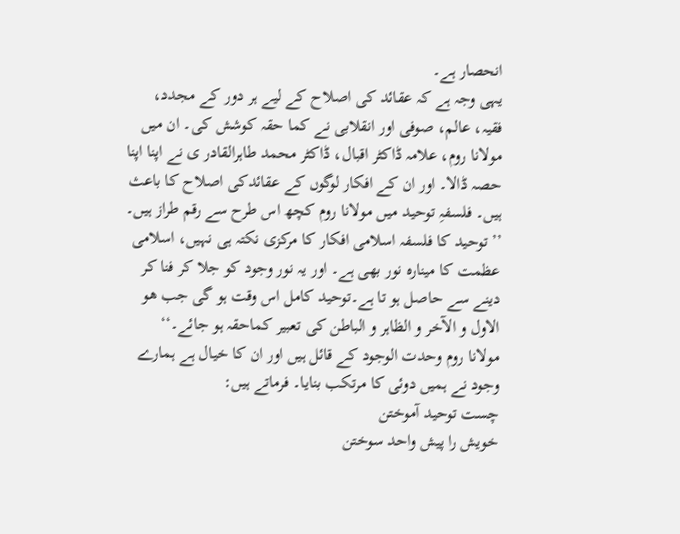انحصار ہے۔
یہی وجہ ہے کہ عقائد کی اصلاح کے لیے ہر دور کے مجدد، فقیہ، عالم، صوفی اور انقلابی نے کما حقہ کوشش کی۔ ان میں مولانا روم، علامہ ڈاکٹر اقبال، ڈاکٹر محمد طاہرالقادر ی نے اپنا اپنا حصہ ڈالا۔ اور ان کے افکار لوگوں کے عقائدکی اصلاح کا باعث ہیں۔ فلسفہِ توحید میں مولانا روم کچھ اس طرح سے رقم طراز ہیں۔
’’توحید کا فلسفہ اسلامی افکار کا مرکزی نکتہ ہی نہیں، اسلامی عظمت کا مینارہ نور بھی ہے۔ اور یہ نور وجود کو جلا کر فنا کر دینے سے حاصل ہو تا ہے۔توحید کامل اس وقت ہو گی جب ھو الاول و الآخر و الظاہر و الباطن کی تعبیر کماحقہ ہو جائے۔‘‘
مولانا روم وحدت الوجود کے قائل ہیں اور ان کا خیال ہے ہمارے وجود نے ہمیں دوئی کا مرتکب بنایا۔ فرماتے ہیں:
چست توحید آموختن
خویش را پیش واحد سوختن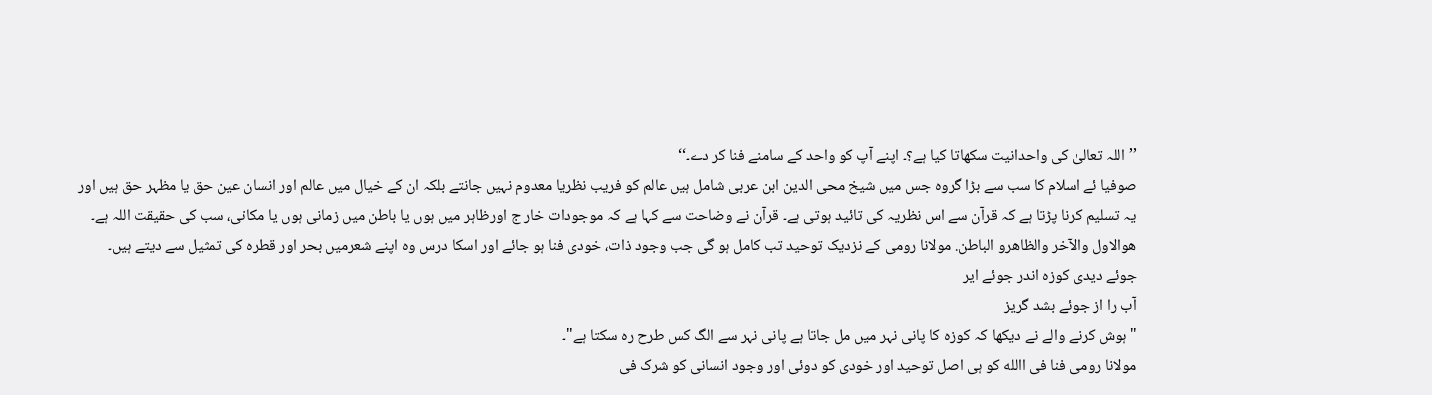’’اللہ تعالیٰ کی واحدانیت سکھاتا کیا ہے؟۔ اپنے آپ کو واحد کے سامنے فنا کر دے۔‘‘
صوفیا ئے اسلام کا سب سے بڑا گروہ جس میں شیخ محی الدین ابن عربی شامل ہیں عالم کو فریب نظریا معدوم نہیں جانتے بلکہ ان کے خیال میں عالم اور انسان عین حق یا مظہر حق ہیں اور یہ تسلیم کرنا پڑتا ہے کہ قرآن سے اس نظریہ کی تائید ہوتی ہے۔ قرآن نے وضاحت سے کہا ہے کہ موجودات خار ج اورظاہر میں ہوں یا باطن میں زمانی ہوں یا مکانی، سب کی حقیقت اللہ ہے۔ هوالاول والآخر والظاهرو الباطن. مولانا رومی کے نزدیک توحید تب کامل ہو گی جب وجود ذات، خودی فنا ہو جائے اور اسکا درس وہ اپنے شعرمیں بحر اور قطرہ کی تمثیل سے دیتے ہیں۔
جوئے دیدی کوزہ اندر جوئے ایر
آب را از جوئے بشد گریز
"ہوش کرنے والے نے دیکھا کہ کوزہ کا پانی نہر میں مل جاتا ہے پانی نہر سے الگ کس طرح رہ سکتا ہے"۔
مولانا رومی فنا فی االله کو ہی اصل توحید اور خودی کو دوئی اور وجود انسانی کو شرک فی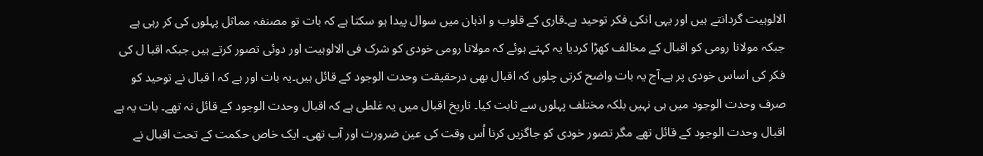الالوہیت گردانتے ہیں اور یہی انکی فکر توحید ہے۔قاری کے قلوب و اذہان میں سوال پیدا ہو سکتا ہے کہ بات تو مصنفہ مماثل پہلوں کی کر رہی ہے جبکہ مولانا رومی کو اقبال کے مخالف کھڑا کردیا یہ کہتے ہوئے کہ مولانا رومی خودی کو شرک فی الالوہیت اور دوئی تصور کرتے ہیں جبکہ اقبا ل کی فکر کی اساس خودی پر ہے۔آج یہ بات واضح کرتی چلوں کہ اقبال بھی درحقیقت وحدت الوجود کے قائل ہیں۔یہ بات اور ہے کہ ا قبال نے توحید کو صرف وحدت الوجود میں ہی نہیں بلکہ مختلف پہلوں سے ثابت کیا۔ تاریخ اقبال میں یہ غلطی ہے کہ اقبال وحدت الوجود کے قائل نہ تھے۔ بات یہ ہے اقبال وحدت الوجود کے قائل تھے مگر تصور خودی کو جاگزیں کرنا اُس وقت کی عین ضرورت اور آب تھی۔ ایک خاص حکمت کے تحت اقبال نے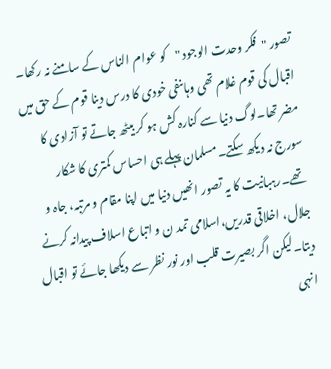تصور "فکر وحدت الوجود "کو عوام الناس کے سامنے نہ رکھا۔ اقبال کی قوم غلام تھی وہاںنفی خودی کا درس دینا قوم کے حق میں مضر تھا۔لوگ دنیا سے کنارہ کش ہو کر بیٹھ جاتے تو آزادی کا سورج نہ دیکھ سکتے۔مسلمان پہلے ہی احساس کمتری کا شکار تھے۔رہبانیت کا یہ تصور انھیں دنیا میں اپنا مقام و مرتبہ، جاہ و جلال، اخلاقی قدریں،اسلامی تمد ن و اتباع اسلاف پیدانہ کرنے دیتا۔لیکن اگر بصیرت قلب اور نور نظر سے دیکھا جائے تو اقبال انہی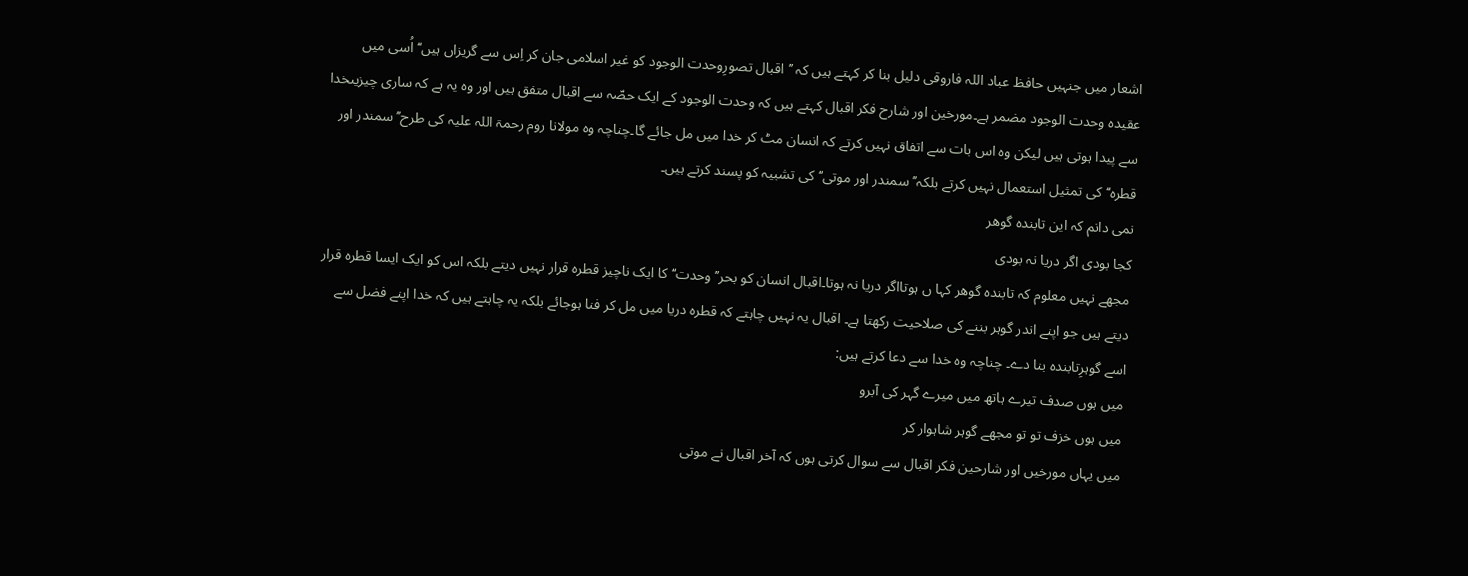اشعار میں جنہیں حافظ عباد اللہ فاروقی دلیل بنا کر کہتے ہیں کہ ’’اقبال تصورِوحدت الوجود کو غیر اسلامی جان کر اِس سے گریزاں ہیں‘‘اُسی میں عقیدہ وحدت الوجود مضمر ہے۔مورخین اور شارح فکر اقبال کہتے ہیں کہ وحدت الوجود کے ایک حصّہ سے اقبال متفق ہیں اور وہ یہ ہے کہ ساری چیزیںخدا سے پیدا ہوتی ہیں لیکن وہ اس بات سے اتفاق نہیں کرتے کہ انسان مٹ کر خدا میں مل جائے گا۔چناچہ وہ مولانا روم رحمۃ اللہ علیہ کی طرح’’ سمندر اور قطرہ‘‘ کی تمثیل استعمال نہیں کرتے بلکہ’’ سمندر اور موتی‘‘ کی تشبیہ کو پسند کرتے ہیں۔
نمی دانم کہ این تابندہ گوھر
کجا بودی اگر دریا نہ بودی
مجھے نہیں معلوم کہ تابندہ گوھر کہا ں ہوتااگر دریا نہ ہوتا۔اقبال انسان کو بحر’’وحدت‘‘ کا ایک ناچیز قطرہ قرار نہیں دیتے بلکہ اس کو ایک ایسا قطرہ قرار دیتے ہیں جو اپنے اندر گوہر بننے کی صلاحیت رکھتا ہے۔ اقبال یہ نہیں چاہتے کہ قطرہ دریا میں مل کر فنا ہوجائے بلکہ یہ چاہتے ہیں کہ خدا اپنے فضل سے اسے گوہرِتابندہ بنا دے۔ چناچہ وہ خدا سے دعا کرتے ہیں:
میں ہوں صدف تیرے ہاتھ میں میرے گہر کی آبرو
میں ہوں خزف تو تو مجھے گوہر شاہوار کر
میں یہاں مورخیں اور شارحین فکر اقبال سے سوال کرتی ہوں کہ آخر اقبال نے موتی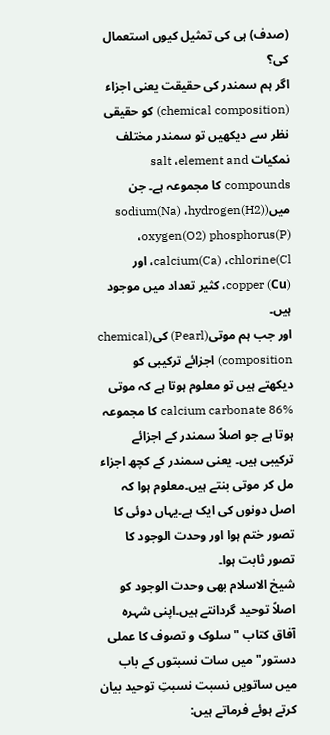(صدف) ہی کی تمثیل کیوں استعمال کی؟
اگر ہم سمندر کی حقیقت یعنی اجزاء (chemical composition) کو حقیقی نظر سے دیکھیں تو سمندر مختلف نمکیات salt ،element and compounds کا مجموعہ ہے۔ جن میں(sodium(Na) ،hydrogen(H2) ،oxygen(O2) phosphorus(P) ،calcium(Ca) ،chlorine(Cl اور (copper (Cu، کثیر تعداد میں موجود ہیں۔
اور جب ہم موتی(Pearl) کی(chemical composition) اجزائے ترکیبی کو دیکھتے ہیں تو معلوم ہوتا ہے کہ موتی calcium carbonate 86% کا مجموعہ ہوتا ہے جو اصلاً سمندر کے اجزائے ترکیبی ہیں۔ یعنی سمندر کے کچھ اجزاء مل کر موتی بنتے ہیں۔معلوم ہوا کہ اصل دونوں کی ایک ہے۔یہاں دوئی کا تصور ختم ہوا اور وحدت الوجود کا تصور ثابت ہوا۔
شیخ الاسلام بھی وحدت الوجود کو اصلاً توحید گردانتے ہیں۔اپنی شہرہ آفاق کتاب "سلوک و تصوف کا عملی دستور" میں سات نسبتوں کے باب میں ساتویں نسبت نسبتِ توحید بیان کرتے ہوئے فرماتے ہیں: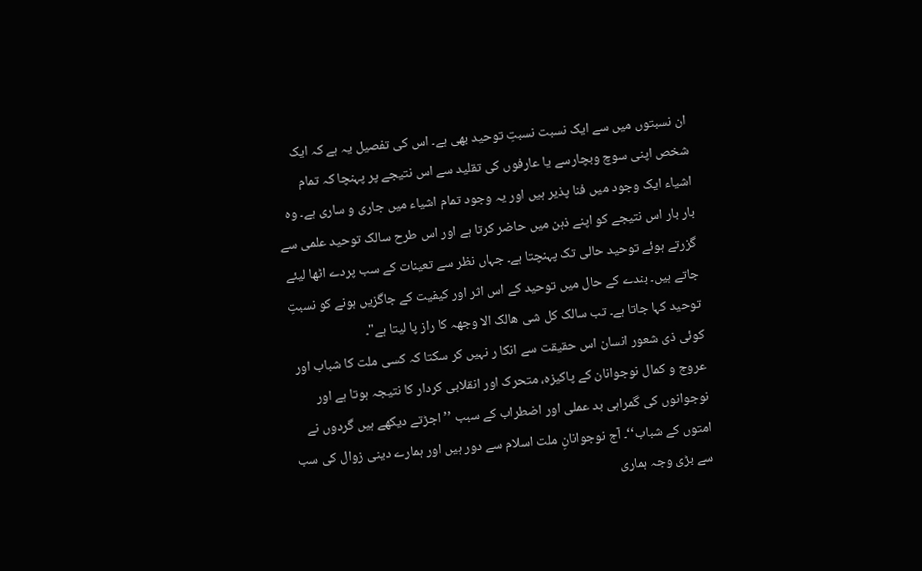ان نسبتوں میں سے ایک نسبت نسبتِ توحید بھی ہے۔ اس کی تفصیل یہ ہے کہ ایک شخص اپنی سوچ وبچارسے یا عارفوں کی تقلید سے اس نتیجے پر پہنچا کہ تمام اشیاء ایک وجود میں فنا پذیر ہیں اور یہ وجود تمام اشیاء میں جاری و ساری ہے۔ وہ بار بار اس نتیجے کو اپنے ذہن میں حاضر کرتا ہے اور اس طرح سالک توحید علمی سے گزرتے ہوئے توحید حالی تک پہنچتا ہے۔ جہاں نظر سے تعینات کے سب پردے اٹھا لیئے جاتے ہیں۔ بندے کے حال میں توحید کے اس اثر اور کیفیت کے جاگزیں ہونے کو نسبتِ توحید کہا جاتا ہے۔ تب سالک کل شی ھالک الا وجھہ کا راز پا لیتا ہے"۔
کوئی ذی شعور انسان اس حقیقت سے انکا ر نہیں کر سکتا کہ کسی ملت کا شباب اور عروج و کمال نوجوانان کے پاکیزہ، متحرک اور انقلابی کردار کا نتیجہ ہوتا ہے اور نوجوانوں کی گمراہی بد عملی اور اضطراب کے سبب ’’اجڑتے دیکھے ہیں گردوں نے امتوں کے شباب‘‘۔ آج نوجوانانِ ملت اسلام سے دور ہیں اور ہمارے دینی زوال کی سب سے بڑی وجہ ہماری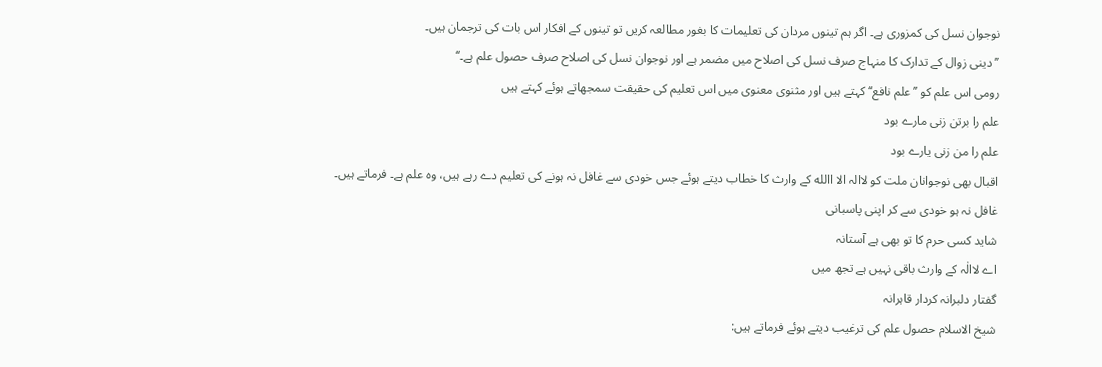نوجوان نسل کی کمزوری ہے۔ اگر ہم تینوں مردان کی تعلیمات کا بغور مطالعہ کریں تو تینوں کے افکار اس بات کی ترجمان ہیں۔
’’دینی زوال کے تدارک کا منہاج صرف نسل کی اصلاح میں مضمر ہے اور نوجوان نسل کی اصلاح صرف حصول علم ہے۔‘‘
رومی اس علم کو ’’ علم نافع‘‘ کہتے ہیں اور مثنوی معنوی میں اس تعلیم کی حقیقت سمجھاتے ہوئے کہتے ہیں
علم را برتن زنی مارے بود
علم را من زنی یارے بود
اقبال بھی نوجوانان ملت کو لاالہ الا االله کے وارث کا خطاب دیتے ہوئے جس خودی سے غافل نہ ہونے کی تعلیم دے رہے ہیں، وہ علم ہے۔ فرماتے ہیں۔
غافل نہ ہو خودی سے کر اپنی پاسبانی
شاید کسی حرم کا تو بھی ہے آستانہ
اے لاالٰہ کے وارث باقی نہیں ہے تجھ میں
گفتار دلبرانہ کردار قاہرانہ
شیخ الاسلام حصول علم کی ترغیب دیتے ہوئے فرماتے ہیں: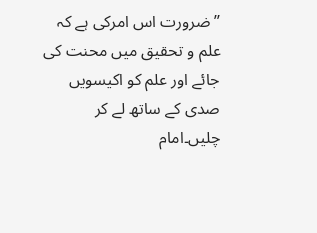’’ ضرورت اس امرکی ہے کہ علم و تحقیق میں محنت کی جائے اور علم کو اکیسویں صدی کے ساتھ لے کر چلیں۔امام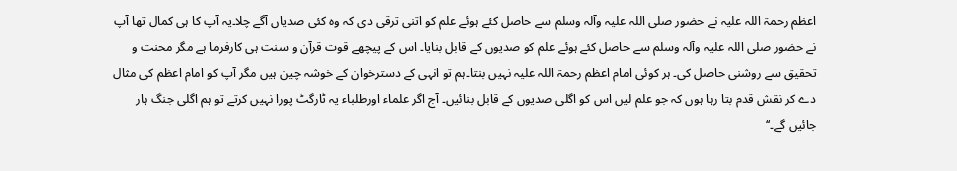اعظم رحمۃ اللہ علیہ نے حضور صلی اللہ علیہ وآلہ وسلم سے حاصل کئے ہوئے علم کو اتنی ترقی دی کہ وہ کئی صدیاں آگے چلا۔یہ آپ کا ہی کمال تھا آپ نے حضور صلی اللہ علیہ وآلہ وسلم سے حاصل کئے ہوئے علم کو صدیوں کے قابل بنایا۔ اس کے پیچھے قوت قرآن و سنت ہی کارفرما ہے مگر محنت و تحقیق سے روشنی حاصل کی۔ ہر کوئی امام اعظم رحمۃ اللہ علیہ نہیں بنتا۔ہم تو انہی کے دسترخوان کے خوشہ چین ہیں مگر آپ کو امام اعظم کی مثال دے کر نقش قدم بتا رہا ہوں کہ جو علم لیں اس کو اگلی صدیوں کے قابل بنائیں۔ آج اگر علماء اورطلباء یہ ٹارگٹ پورا نہیں کرتے تو ہم اگلی جنگ ہار جائیں گے۔‘‘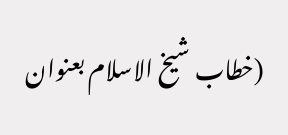(خطاب شیخ الاسلام بعنوان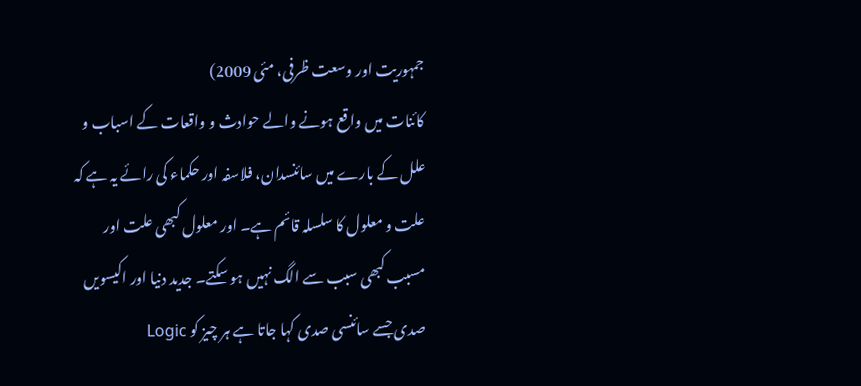جمہوریت اور وسعت ظرفی، مئی 2009)
کائنات میں واقع ہونے والے حوادث و واقعات کے اسباب و علل کے بارے میں سائنسدان، فلاسفہ اور حکماء کی رائے یہ ہے کہ علت و معلول کا سلسلہ قائم ہے۔ اور معلول کبھی علت اور مسبب کبھی سبب سے الگ نہیں ہو سکتے۔ جدید دنیا اور اکیسویں صدی جسے سائنسی صدی کہا جاتا ہے ہر چیز کو Logic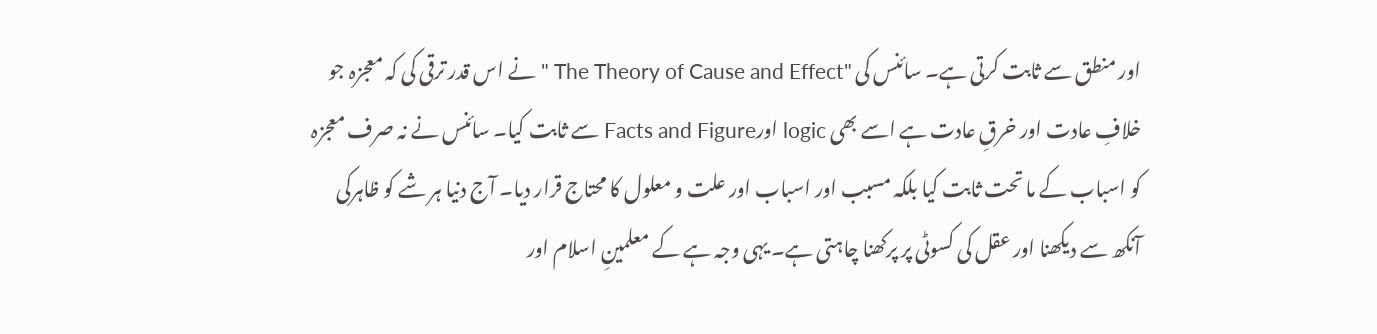اور منطق سے ثابت کرتی ہے۔ سائنس کی "The Theory of Cause and Effect " نے اس قدر ترقی کی کہ معجزہ جو خلافِ عادت اور خرقِ عادت ہے اسے بھی logic اورFacts and Figure سے ثابت کیا۔ سائنس نے نہ صرف معجزہ کو اسباب کے ما تحت ثابت کیا بلکہ مسبب اور اسباب اور علت و معلول کا محتاج قرار دیا۔ آج دنیا ہر شے کو ظاہرکی آنکھ سے دیکھنا اور عقل کی کسوٹی پر پرکھنا چاہتی ہے۔ یہی وجہ ہے کے معلمینِ اسلام اور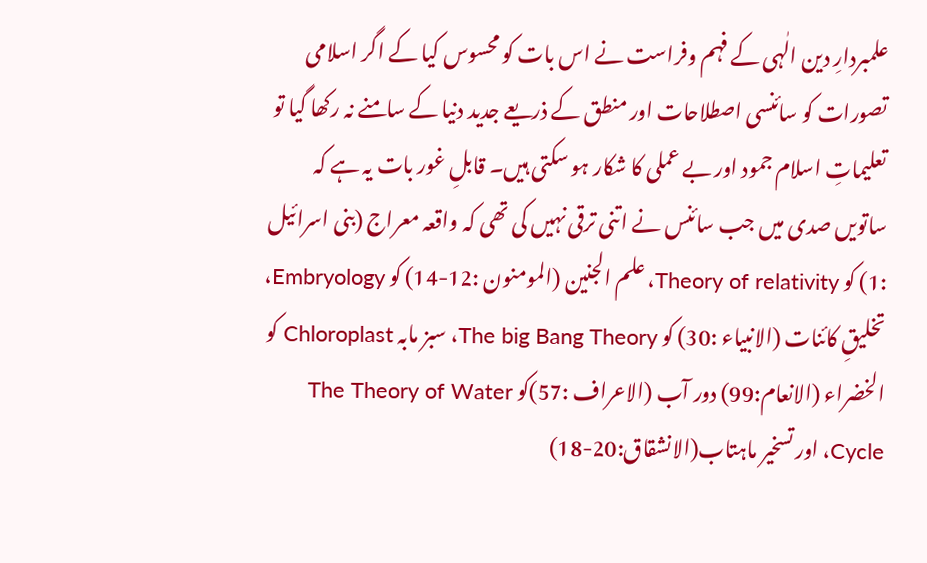علمبردارِ دین الٰہی کے فہم وفراست نے اس بات کو محسوس کیا کے اگر اسلامی تصورات کو سائنسی اصطلاحات اور منطق کے ذریعے جدید دنیا کے سامنے نہ رکھا گیا تو تعلیماتِ اسلام جمود اور بے عملی کا شکار ہو سکتی ہیں۔ قابلِ غور بات یہ ہے کہ ساتویں صدی میں جب سائنس نے اتنی ترقی نہیں کی تھی کہ واقعہ معراج (بنی اسرائیل :1) کو Theory of relativity، علم الجنین (المومنون :12-14) کو Embryology، تخلیقِ کائنات (الانبیاء :30) کو The big Bang Theory، سبز مابہ Chloroplast کو الخضراء (الانعام:99) دور آب (الاعراف :57)کو The Theory of Water Cycle، اور تسخیر ماہتاب(الانشقاق:20-18)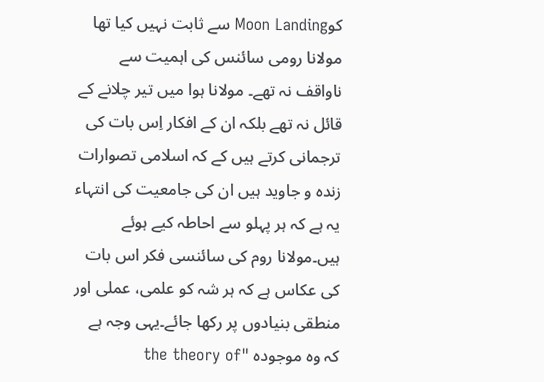کوMoon Landing سے ثابت نہیں کیا تھا مولانا رومی سائنس کی اہمیت سے ناواقف نہ تھے۔ مولانا ہوا میں تیر چلانے کے قائل نہ تھے بلکہ ان کے افکار اِس بات کی ترجمانی کرتے ہیں کے کہ اسلامی تصوارات زندہ و جاوید ہیں ان کی جامعیت کی انتہاء یہ ہے کہ ہر پہلو سے احاطہ کیے ہوئے ہیں۔مولانا روم کی سائنسی فکر اس بات کی عکاس ہے کہ ہر شہ کو علمی، عملی اور منطقی بنیادوں پر رکھا جائے۔یہی وجہ ہے کہ وہ موجودہ "the theory of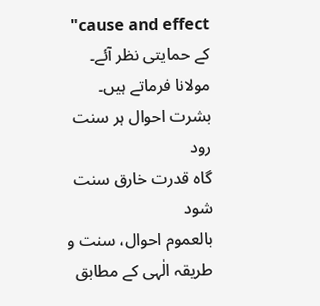cause and effect" کے حمایتی نظر آئے۔ مولانا فرماتے ہیں۔
بشرت احوال ہر سنت رود
گاہ قدرت خارق سنت شود
بالعموم احوال، سنت و طریقہ الٰہی کے مطابق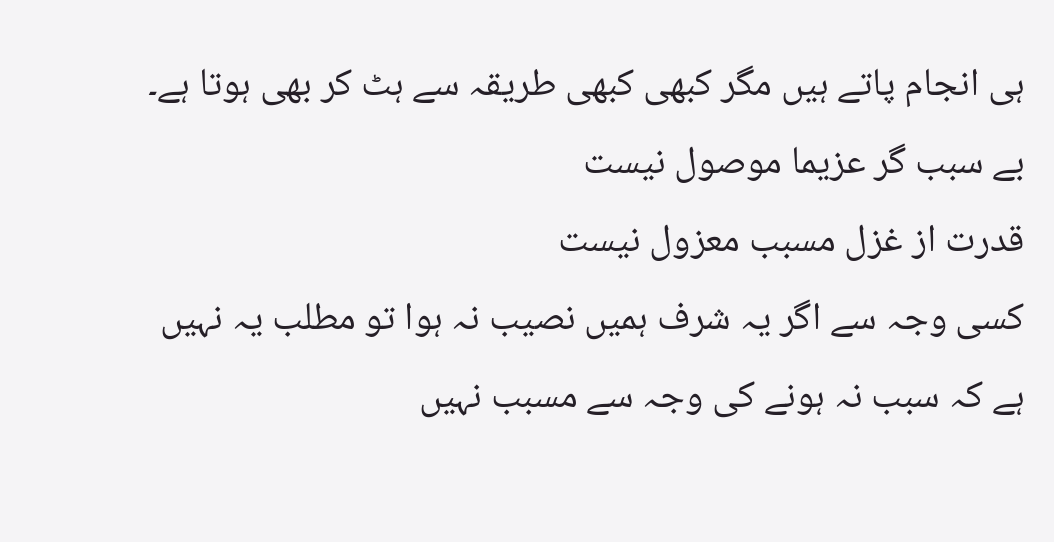ہی انجام پاتے ہیں مگر کبھی کبھی طریقہ سے ہٹ کر بھی ہوتا ہے۔
بے سبب گر عزیما موصول نیست
قدرت از غزل مسبب معزول نیست
کسی وجہ سے اگر یہ شرف ہمیں نصیب نہ ہوا تو مطلب یہ نہیں ہے کہ سبب نہ ہونے کی وجہ سے مسبب نہیں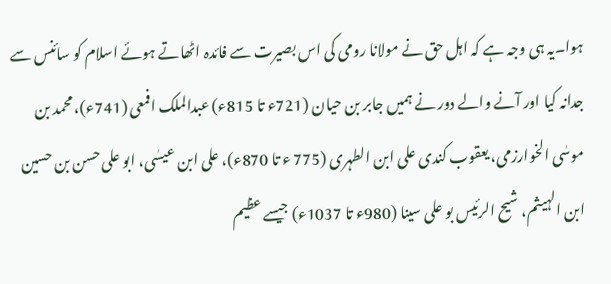ہوا۔یہ ہی وجہ ہے کہ اہل حق نے مولانا رومی کی اس بصیرت سے فائدہ اٹھاتے ہوئے اسلام کو سائنس سے جدانہ کیا اور آنے والے دور نے ہمیں جابر بن حیان (721ء تا 815ء) عبدالملک افمعی (741ء)، محمد بن موسٰی الخوارزمی، یعقوب کندی علی ابن الطہری (775 ء تا 870ء)، علی ابن عیسٰی، ابو علی حسن بن حسین ابن الہیثم، شیح الرئیس بو علی سینا (980ء تا 1037ء) جیسے عظیم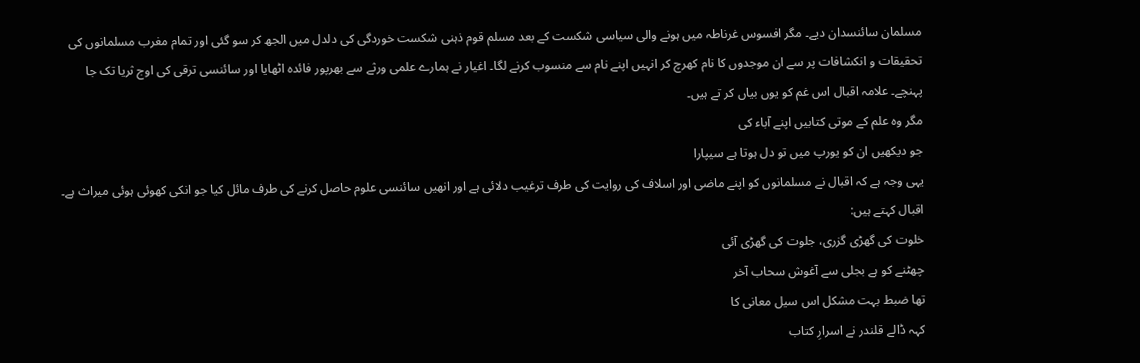مسلمان سائنسدان دیے۔ مگر افسوس غرناطہ میں ہونے والی سیاسی شکست کے بعد مسلم قوم ذہنی شکست خوردگی کی دلدل میں الجھ کر سو گئی اور تمام مغرب مسلمانوں کی تحقیقات و انکشافات پر سے ان موجدوں کا نام کھرچ کر انہیں اپنے نام سے منسوب کرنے لگا۔ اغیار نے ہمارے علمی ورثے سے بھرپور فائدہ اٹھایا اور سائنسی ترقی کی اوج ثریا تک جا پہنچے۔ علامہ اقبال اس غم کو یوں بیاں کر تے ہیں۔
مگر وہ علم کے موتی کتابیں اپنے آباء کی
جو دیکھیں ان کو یورپ میں تو دل ہوتا ہے سیپارا
یہی وجہ ہے کہ اقبال نے مسلمانوں کو اپنے ماضی اور اسلاف کی روایت کی طرف ترغیب دلائی ہے اور انھیں سائنسی علوم حاصل کرنے کی طرف مائل کیا جو انکی کھوئی ہوئی میراث ہے۔ اقبال کہتے ہیں:
خلوت کی گھڑی گزری، جلوت کی گھڑی آئی
چھٹنے کو ہے بجلی سے آغوش سحاب آخر
تھا ضبط بہت مشکل اس سیل معانی کا
کہہ ڈالے قلندر نے اسرارِ کتاب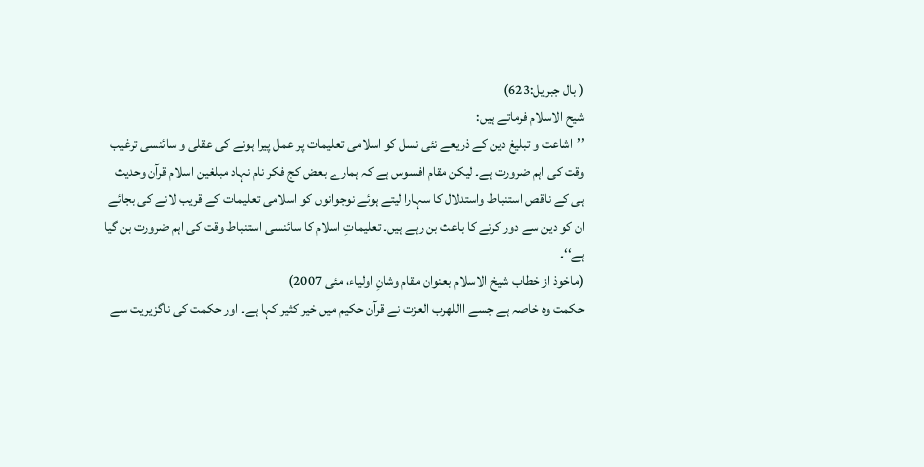( بال جبریل:623)
شیح الاسلام فرماتے ہیں:
’’اشاعت و تبلیغ دین کے ذریعے نئی نسل کو اسلامی تعلیمات پر عمل پیرا ہونے کی عقلی و سائنسی ترغیب وقت کی اہم ضرورت ہے۔ لیکن مقام افسوس ہے کہ ہمارے بعض کج فکر نام نہاد مبلغین اسلام قرآن وحدیث ہی کے ناقص استنباط واستدلال کا سہارا لیتے ہوئے نوجوانوں کو اسلامی تعلیمات کے قریب لانے کی بجائے ان کو دین سے دور کرنے کا باعث بن رہے ہیں۔ تعلیماتِ اسلام کا سائنسی استنباط وقت کی اہم ضرورت بن گیا ہے‘‘۔
(ماخوذ از خطاب شیخ الاسلام بعنوان مقام وشانِ اولیاء، مئی 2007)
حکمت وہ خاصہ ہے جسے االلهرب العزت نے قرآن حکیم میں خیر کثیر کہا ہے۔ اور حکمت کی ناگزیریت سے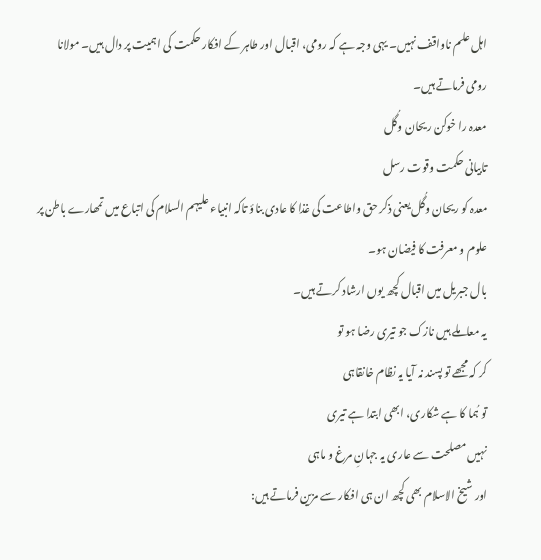اہل علم ناواقف نہیں۔ یہی وجہ ہے کہ رومی، اقبال اور طاہر کے افکار حکمت کی اہمیت پر دال ہیں۔ مولانا رومی فرماتے ہیں۔
معدہ را خوکن ریحان وگُل
تابیانی حکمت وقوت رسل
معدہ کو ریحان وگُل یعنی ذکر حق واطاعت کی غذا کا عادی بناؤ تاکہ انبیاء علیہم السلام کی اتباع میں تمھارے باطن پر علوم و معرفت کا فیضان ہو۔
بال جبریل میں اقبال کچھ یوں ارشاد کرتے ہیں۔
یہ معاملے ہیں نازک جو تیری رضا ہو تو
کر کہ مجھے تو پسند نہ آیا یہ نظام خانقاہی
تو ہُما کا ہے شکاری، ابھی ابتدا ہے تیری
نہیں مصلحت سے عاری یہ جہانِ مرغ و ماہی
اور شیخ الاسلام بھی کچھ ان ہی افکار سے مزین فرماتے ہیں: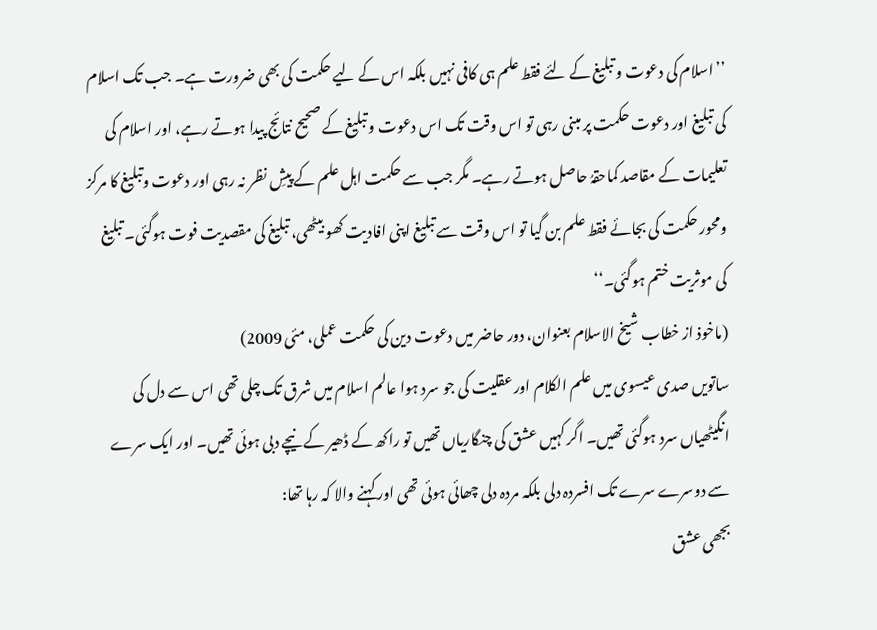’’اسلام کی دعوت و تبلیغ کے لئے فقط علم ہی کافی نہیں بلکہ اس کے لیے حکمت کی بھی ضرورت ہے۔ جب تک اسلام کی تبلیغ اور دعوت حکمت پر مبنی رہی تو اس وقت تک اس دعوت و تبلیغ کے صحیح نتائج پیدا ہوتے رہے، اور اسلام کی تعلیمات کے مقاصد کماحقہُ حاصل ہوتے رہے۔ مگر جب سے حکمت اہل علم کے پیشِ نظر نہ رہی اور دعوت وتبلیغ کا مرکز ومحور حکمت کی بجائے فقط علم بن گیا تو اس وقت سے تبلیغ اپنی افادیت کھو بیٹھی، تبلیغ کی مقصدیت فوت ہوگئی۔ تبلیغ کی موثریت ختم ہوگئی۔‘‘
(ماخوذ از خطاب شیخ الاسلام بعنوان، دور حاضر میں دعوت دین کی حکمت عملی، مئی 2009)
ساتویں صدی عیسوی میں علم الکلام اور عقلیت کی جو سرد ہوا عالم اسلام میں شرق تک چلی تھی اس سے دل کی انگیٹھیاں سرد ہوگئی تھیں۔ اگر کہیں عشق کی چنگاریاں تھیں تو راکھ کے ڈھیر کے نیچے دبی ہوئی تھیں۔ اور ایک سرے سے دوسرے سرے تک افسردہ دلی بلکہ مردہ دلی چھائی ہوئی تھی اور کہنے والا کہ رہا تھا:
بجھی عشق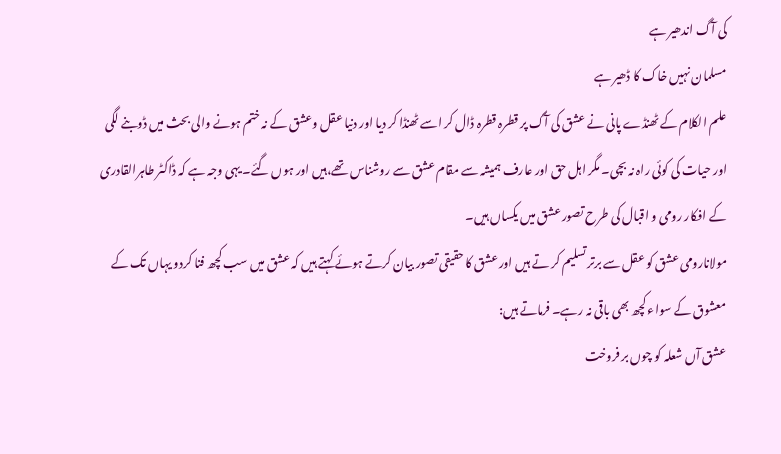کی آگ اندھیر ہے
مسلمان نہیں خاک کا ڈھیر ہے
علم الکلام کے ٹھنڈے پانی نے عشق کی آگ پر قطرہ قطرہ ڈال کر اسے ٹھنڈا کر دیا اور دنیا عقل وعشق کے نہ ختم ہونے والی بحث میں ڈوبنے لگی اور حیات کی کوئی راہ نہ بچی۔ مگر اہل حق اور عارف ہمیشہ سے مقام عشق سے روشناس تھے،ہیں اور ہوں گئے۔ یہی وجہ ہے کہ ڈاکٹر طاہرالقادری کے افکار رومی و اقبال کی طرح تصور عشق میں یکساں ہیں۔
مولانارومی عشق کو عقل سے برتر تسلیم کر تے ہیں اور عشق کا حقیقی تصور بیان کرتے ہوئے کہتے ہیں کہ عشق میں سب کچھ فنا کردو یہاں تک کے معشوق کے سواء کچھ بھی باقی نہ رہے۔ فرماتے ہیں:
عشق آں شعلہ کو چوں بر فروخت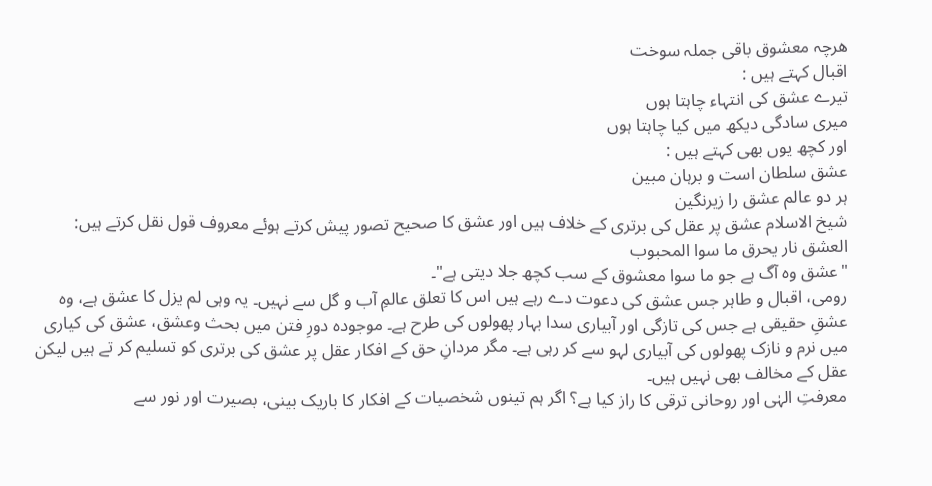ھرچہ معشوق باقی جملہ سوخت
اقبال کہتے ہیں :
تیرے عشق کی انتہاء چاہتا ہوں
میری سادگی دیکھ میں کیا چاہتا ہوں
اور کچھ یوں بھی کہتے ہیں :
عشق سلطان است و برہان مبین
ہر دو عالم عشق را زیرنگین
شیخ الاسلام عشق پر عقل کی برتری کے خلاف ہیں اور عشق کا صحیح تصور پیش کرتے ہوئے معروف قول نقل کرتے ہیں:
العشق نار يحرق ما سوا المحبوب
"عشق وہ آگ ہے جو ما سوا معشوق کے سب کچھ جلا دیتی ہے"۔
رومی، اقبال و طاہر جس عشق کی دعوت دے رہے ہیں اس کا تعلق عالمِ آب و گل سے نہیں۔ یہ وہی لم یزل کا عشق ہے، وہ عشقِ حقیقی ہے جس کی تازگی اور آبیاری سدا بہار پھولوں کی طرح ہے۔ موجودہ دورِ فتن میں بحث وعشق، عشق کی کیاری میں نرم و نازک پھولوں کی آبیاری لہو سے کر رہی ہے۔ مگر مردانِ حق کے افکار عقل پر عشق کی برتری کو تسلیم کر تے ہیں لیکن عقل کے مخالف بھی نہیں ہیں۔
معرفتِ الہٰی اور روحانی ترقی کا راز کیا ہے؟ اگر ہم تینوں شخصیات کے افکار کا باریک بینی، بصیرت اور نور سے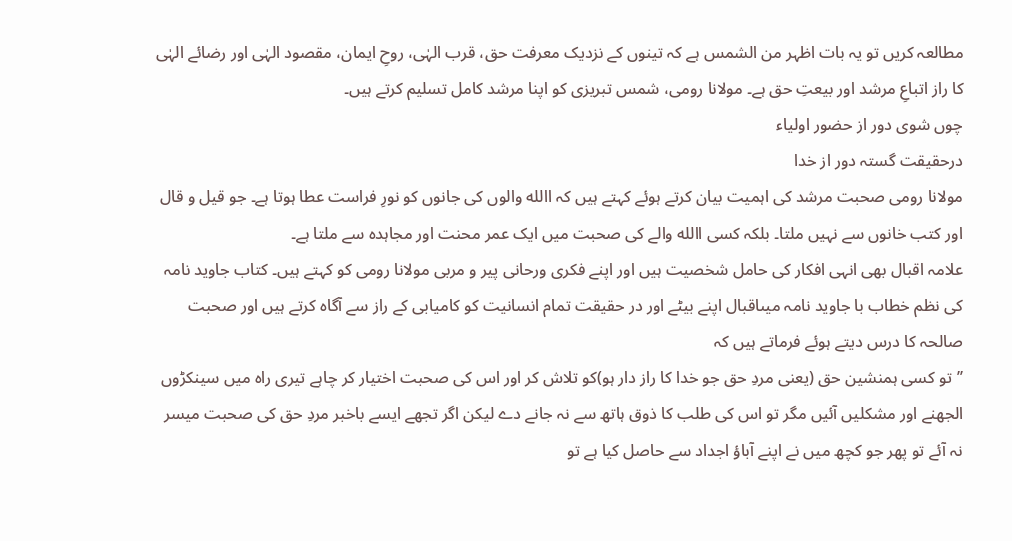مطالعہ کریں تو یہ بات اظہر من الشمس ہے کہ تینوں کے نزدیک معرفت حق، قرب الہٰی، روحِ ایمان، مقصود الہٰی اور رضائے الہٰی کا راز اتباعِ مرشد اور بیعتِ حق ہے۔ مولانا رومی، شمس تبریزی کو اپنا مرشد کامل تسلیم کرتے ہیں۔
چوں شوی دور از حضور اولیاء
درحقیقت گستہ دور از خدا
مولانا رومی صحبت مرشد کی اہمیت بیان کرتے ہوئے کہتے ہیں کہ االله والوں کی جانوں کو نورِ فراست عطا ہوتا ہے۔ جو قیل و قال اور کتب خانوں سے نہیں ملتا۔ بلکہ کسی االله والے کی صحبت میں ایک عمر محنت اور مجاہدہ سے ملتا ہے۔
علامہ اقبال بھی انہی افکار کی حامل شخصیت ہیں اور اپنے فکری ورحانی پیر و مربی مولانا رومی کو کہتے ہیں۔ کتاب جاوید نامہ کی نظم خطاب با جاوید نامہ میںاقبال اپنے بیٹے اور در حقیقت تمام انسانیت کو کامیابی کے راز سے آگاہ کرتے ہیں اور صحبت صالحہ کا درس دیتے ہوئے فرماتے ہیں کہ
’’تو کسی ہمنشین حق (یعنی مردِ حق جو خدا کا راز دار ہو)کو تلاش کر اور اس کی صحبت اختیار کر چاہے تیری راہ میں سینکڑوں الجھنے اور مشکلیں آئیں مگر تو اس کی طلب کا ذوق ہاتھ سے نہ جانے دے لیکن اگر تجھے ایسے باخبر مردِ حق کی صحبت میسر نہ آئے تو پھر جو کچھ میں نے اپنے آباؤ اجداد سے حاصل کیا ہے تو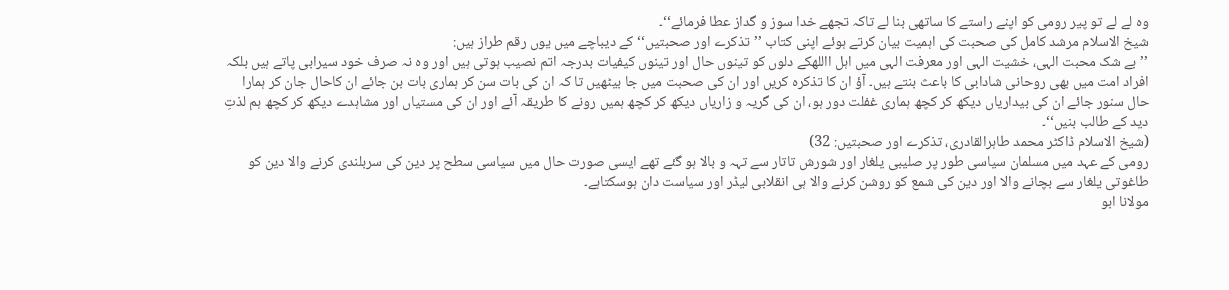وہ لے لے تو پیر رومی کو اپنے راستے کا ساتھی بنا لے تاکہ تجھے خدا سوز و گداز عطا فرمائے‘‘۔
شیخ الاسلام مرشد کامل کی صحبت کی اہمیت بیان کرتے ہوئے اپنی کتاب ’’تذکرے اور صحبتیں‘‘ کے دیباچے میں یوں رقم طراز ہیں:
’’بے شک محبت الہی، خشیت الہی اور معرفت الہی میں اہل االلهکے دلوں کو تینوں حال اور تینوں کیفیات بدرجہ اتم نصیب ہوتی ہیں اور وہ نہ صرف خود سیرابی پاتے ہیں بلکہ افراد امت میں بھی روحانی شادابی کا باعث بنتے ہیں۔ آؤ ان کا تذکرہ کریں اور ان کی صحبت میں جا بیٹھیں تا کہ ان کی بات سن کر ہماری بات بن جائے ان کاحال جان کر ہمارا حال سنور جائے ان کی بیداریاں دیکھ کر کچھ ہماری غفلت دور ہو، ان کی گریہ و زاریاں دیکھ کر کچھ ہمیں رونے کا طریقہ آئے اور ان کی مستیاں اور مشاہدے دیکھ کر کچھ ہم لذتِ دید کے طالب بنیں‘‘۔
(شیخ الاسلام ڈاکٹر محمد طاہرالقادری، تذکرے اور صحبتیں: 32)
رومی کے عہد میں مسلمان سیاسی طور پر صلیبی یلغار اور شورش تاتار سے تہہ و بالا ہو گئے تھے ایسی صورت حال میں سیاسی سطح پر دین کی سربلندی کرنے والا دین کو طاغوتی یلغار سے بچانے والا اور دین کی شمع کو روشن کرنے والا ہی انقلابی لیڈر اور سیاست دان ہوسکتاہے۔
مولانا ابو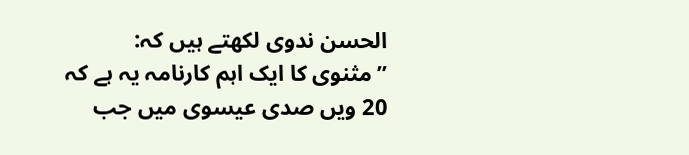الحسن ندوی لکھتے ہیں کہ:
’’مثنوی کا ایک اہم کارنامہ یہ ہے کہ 20 ویں صدی عیسوی میں جب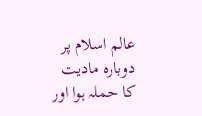عالم اسلام پر دوبارہ مادیت کا حملہ ہوا اور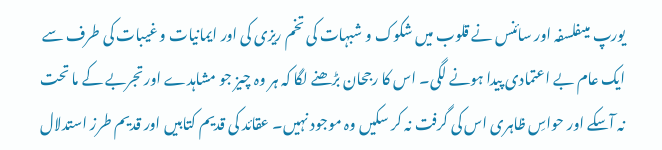یورپ میںفلسفہ اور سائنس نے قلوب میں شکوک و شبہات کی تخم ریزی کی اور ایمانیات و غیبات کی طرف سے ایک عام بے اعتمادی پیدا ہونے لگی۔ اس کا رجحان بڑھنے لگا کہ ہر وہ چیز جو مشاہدے اور تجربے کے ما تحت نہ آسکے اور حواسِ ظاہری اس کی گرفت نہ کر سکیں وہ موجود نہیں۔ عقائد کی قدیم کتابیں اور قدیم طرز استدلال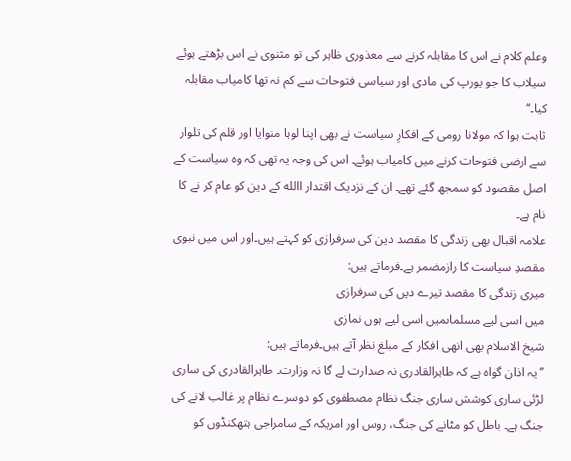وعلم کلام نے اس کا مقابلہ کرنے سے معذوری ظاہر کی تو مثنوی نے اس بڑھتے ہوئے سیلاب کا جو یورپ کی مادی اور سیاسی فتوحات سے کم نہ تھا کامیاب مقابلہ کیا۔‘‘
ثابت ہوا کہ مولانا رومی کے افکارِ سیاست نے بھی اپنا لوہا منوایا اور قلم کی تلوار سے ارضی فتوحات کرنے میں کامیاب ہوئے۔ اس کی وجہ یہ تھی کہ وہ سیاست کے اصل مقصود کو سمجھ گئے تھے۔ ان کے نزدیک اقتدار االله کے دین کو عام کر نے کا نام ہے۔
علامہ اقبال بھی زندگی کا مقصد دین کی سرفرازی کو کہتے ہیں۔اور اس میں نبوی مقصدِ سیاست کا رازمضمر ہے۔فرماتے ہیں:
میری زندگی کا مقصد تیرے دیں کی سرفرازی
میں اسی لیے مسلماںمیں اسی لیے ہوں نمازی
شیخ الاسلام بھی انھی افکار کے مبلغ نظر آتے ہیں۔فرماتے ہیں:
’’یہ اذان گواہ ہے کہ طاہرالقادری نہ صدارت لے گا نہ وزارت۔ طاہرالقادری کی ساری لڑئی ساری کوشش ساری جنگ نظام مصطفوی کو دوسرے نظام پر غالب لانے کی جنگ ہے۔ باطل کو مٹانے کی جنگ، روس اور امریکہ کے سامراجی ہتھکنڈوں کو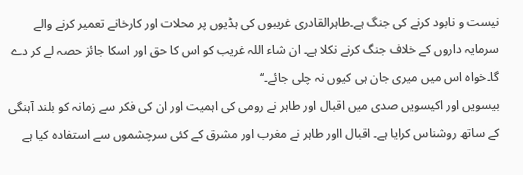نیست و نابود کرنے کی جنگ ہے۔طاہرالقادری غریبوں کی ہڈیوں پر محلات اور کارخانے تعمیر کرنے والے سرمایہ داروں کے خلاف جنگ کرنے نکلا ہے۔ ان شاء اللہ غریب کو اس کا حق اور اسکا جائز حصہ لے کر دے گا۔خواہ اس میں میری جان ہی کیوں نہ چلی جائے۔‘‘
بیسویں اور اکیسویں صدی میں اقبال اور طاہر نے رومی کی اہمیت اور ان کی فکر سے زمانہ کو بلند آہنگی کے ساتھ روشناس کرایا ہے۔ اقبال ااور طاہر نے مغرب اور مشرق کے کئی سرچشموں سے استفادہ کیا ہے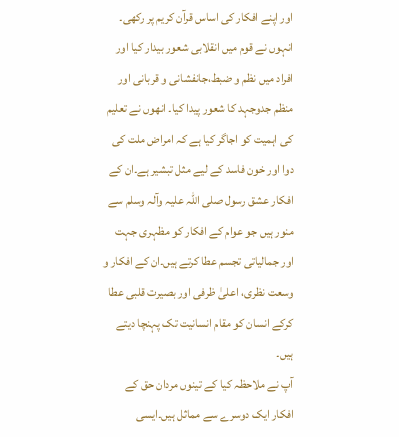اور اپنے افکار کی اساس قرآن کریم پر رکھی۔ انہوں نے قوم میں انقلابی شعور بیدار کیا اور افراد میں نظم و ضبط،جانفشانی و قربانی اور منظم جدوجہد کا شعور پیدا کیا۔ انھوں نے تعلیم کی اہمیت کو اجاگر کیا ہے کہ امراض ملت کی دوا اور خون فاسد کے لیے مثل تبشیر ہے۔ان کے افکار عشق رسول صلی اللہ علیہ وآلہ وسلم سے منور ہیں جو عوام کے افکار کو مظہری جہت اور جمالیاتی تجسم عطا کرتے ہیں۔ان کے افکار و وسعت نظری، اعلیٰ ظرفی اور بصیرت قلبی عطا کرکے انسان کو مقام انسانیت تک پہنچا دیتے ہیں۔
آپ نے ملاحظہ کیا کے تینوں مردان حق کے افکار ایک دوسرے سے مماثل ہیں۔ایسی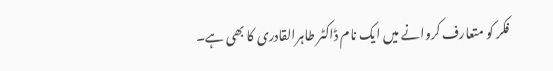فکر کو متعارف کروانے میں ایک نام ڈاکٹر طاہرالقادری کا بھی ہے۔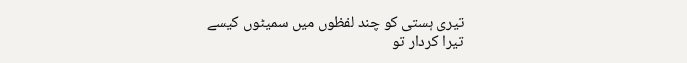تیری ہستی کو چند لفظوں میں سمیٹوں کیسے
تیرا کردار تو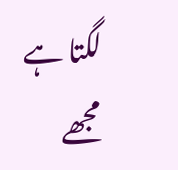لگتا ہے مجھے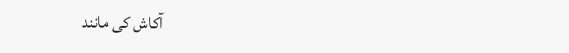آکاش کی مانند